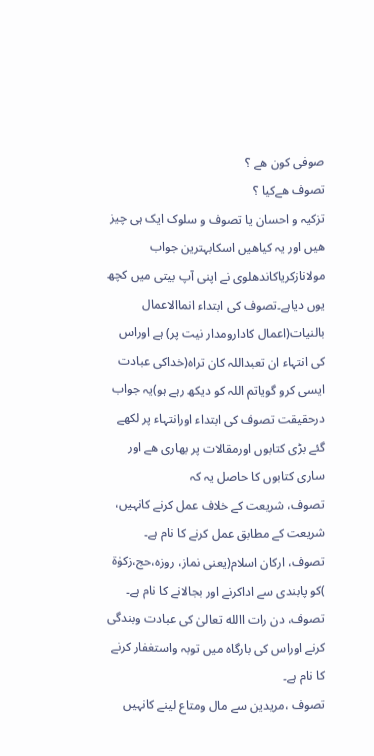صوفی کون ھے ؟
تصوف ھےکیا ؟
تزکیہ و احسان یا تصوف و سلوک ایک ہی چیز ھیں اور یہ کیاھیں اسکابہترین جواب مولانازکریاکاندھلوی نے اپنی آپ بیتی میں کچھ یوں دیاہے۔تصوف کی ابتداء انماالاعمال بالنیات(اعمال کادارومدار نیت پر) ہے اوراس کی انتہاء ان تعبداللہ کان تراہ(خداکی عبادت ایسی کرو گویاتم اللہ کو دیکھ رہے ہو)یہ جواب درحقیقت تصوف کی ابتداء اورانتہاء پر لکھے گئے بڑی کتابوں اورمقالات پر بھاری ھے اور ساری کتابوں کا حاصل یہ کہ
تصوف، شریعت کے خلاف عمل کرنے کانہیں، شریعت کے مطابق عمل کرنے کا نام ہے۔
تصوف، ارکان اسلام(یعنی نماز، روزہ،حج،زکوٰۃ )کو پابندی سے اداکرنے اور بجالانے کا نام ہے۔
تصوف، دن رات االله تعالیٰ کی عبادت وبندگی کرنے اوراس کی بارگاہ میں توبہ واستغفار کرنے کا نام ہے۔
تصوف ،مریدین سے مال ومتاع لینے کانہیں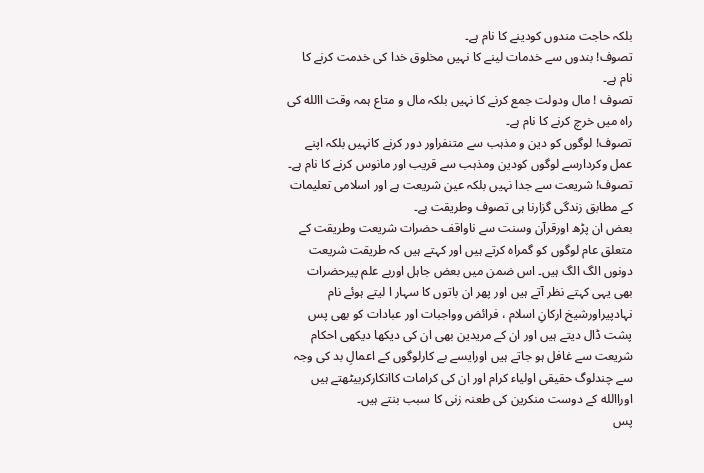بلکہ حاجت مندوں کودینے کا نام ہے۔
تصوف! بندوں سے خدمات لینے کا نہیں مخلوق خدا کی خدمت کرنے کا نام ہے۔
تصوف ! مال ودولت جمع کرنے کا نہیں بلکہ مال و متاع ہمہ وقت االله کی راہ میں خرچ کرنے کا نام ہے۔
تصوف! لوگوں کو دین و مذہب سے متنفراور دور کرنے کانہیں بلکہ اپنے عمل وکردارسے لوگوں کودین ومذہب سے قریب اور مانوس کرنے کا نام ہے۔
تصوف! شریعت سے جدا نہیں بلکہ عین شریعت ہے اور اسلامی تعلیمات کے مطابق زندگی گزارنا ہی تصوف وطریقت ہے۔
بعض ان پڑھ اورقرآن وسنت سے ناواقف حضرات شریعت وطریقت کے متعلق عام لوگوں کو گمراہ کرتے ہیں اور کہتے ہیں کہ طریقت شریعت دونوں الگ الگ ہیں۔ اس ضمن میں بعض جاہل اوربے علم پیرحضرات بھی یہی کہتے نظر آتے ہیں اور پھر ان باتوں کا سہار ا لیتے ہوئے نام نہادپیراورشیخ ارکانِ اسلام ، فرائض وواجبات اور عبادات کو بھی پس پشت ڈال دیتے ہیں اور ان کے مریدین بھی ان کی دیکھا دیکھی احکام شریعت سے غافل ہو جاتے ہیں اورایسے بے کارلوگوں کے اعمالِ بد کی وجہ سے چندلوگ حقیقی اولیاء کرام اور ان کی کرامات کاانکارکربیٹھتے ہیں اوراالله کے دوست منکرین کی طعنہ زنی کا سبب بنتے ہیں۔
پس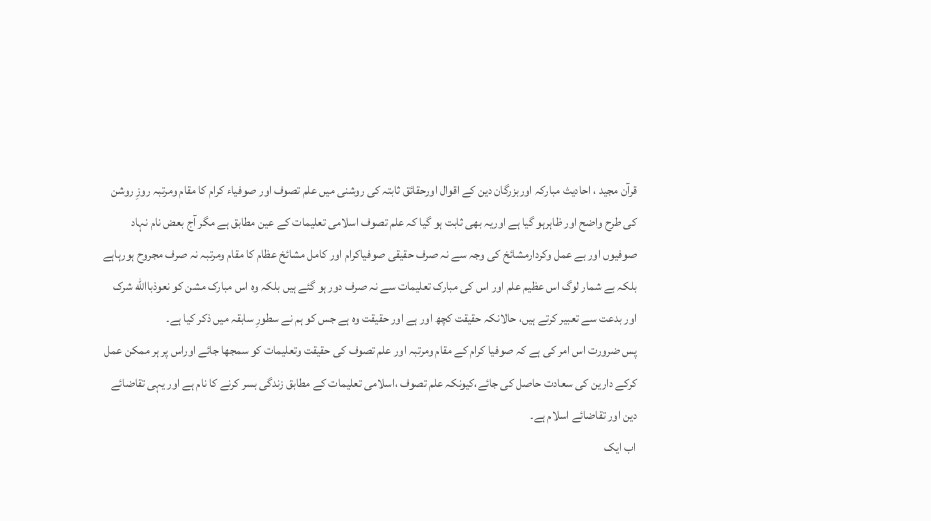قرآن مجید ، احادیث مبارکہ اوربزرگان دین کے اقوال اورحقائق ثابتہ کی روشنی میں علم تصوف اور صوفیاء کرام کا مقام ومرتبہ روزِ روشن کی طرح واضح اور ظاہرہو گیا ہے اوریہ بھی ثابت ہو گیا کہ علم تصوف اسلامی تعلیمات کے عین مطابق ہے مگر آج بعض نام نہاد صوفیوں اور بے عمل وکردارمشائخ کی وجہ سے نہ صرف حقیقی صوفیاکرام اور کامل مشائخ عظام کا مقام ومرتبہ نہ صرف مجروح ہورہاہے بلکہ بے شمار لوگ اس عظیم علم اور اس کی مبارک تعلیمات سے نہ صرف دور ہو گئے ہیں بلکہ وہ اس مبارک مشن کو نعوذباالله شرک اور بدعت سے تعبیر کرتے ہیں، حالانکہ حقیقت کچھ اور ہے اور حقیقت وہ ہے جس کو ہم نے سطورِ سابقہ میں ذکر کیا ہے۔
پس ضرورت اس امر کی ہے کہ صوفیا کرام کے مقام ومرتبہ اور علم تصوف کی حقیقت وتعلیمات کو سمجھا جائے اوراس پر ہر ممکن عمل کرکے دارین کی سعادت حاصل کی جائے،کیونکہ علم تصوف ،اسلامی تعلیمات کے مطابق زندگی بسر کرنے کا نام ہے اور یہی تقاضائے دین اور تقاضائے اسلام ہے۔
اب ایک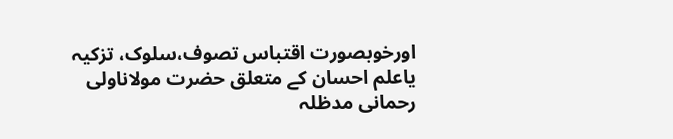اورخوبصورت اقتباس تصوف،سلوک، تزکیہ یاعلم احسان کے متعلق حضرت مولاناولی رحمانی مدظلہ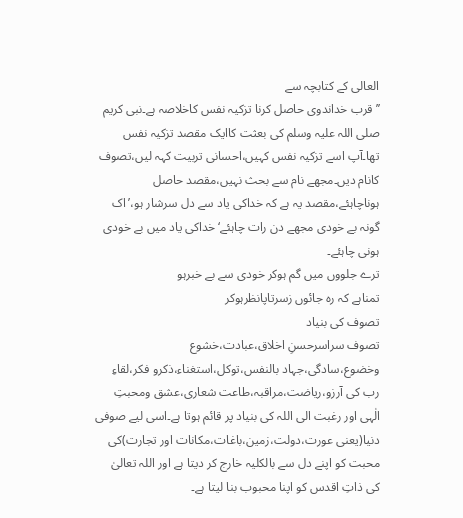العالی کے کتابچہ سے
’’قرب خداندوی حاصل کرنا تزکیہ نفس کاخلاصہ ہے۔نبی کریم صلی اللہ علیہ وسلم کی بعثت کاایک مقصد تزکیہ نفس تھا۔آپ اسے تزکیہ نفس کہیں،احسانی تربیت کہہ لیں،تصوف کانام دیں۔مجھے نام سے بحث نہیں،مقصد حاصل ہوناچاہئے،مقصد یہ ہے کہ خداکی یاد سے دل سرشار ہو،’اک گونہ بے خودی مجھے دن رات چاہئے‘خداکی یاد میں بے خودی ہونی چاہئے۔
ترے جلووں میں گم ہوکر خودی سے بے خبرہو
تمناہے کہ رہ جائوں زسرتاپانظرہوکر
تصوف کی بنیاد
تصوف سراسرحسنِ اخلاق،عبادت،خشوع وخضوع،سادگی،جہاد بالنفس،توکل،استغناء،ذکرو فکر،لقاءِ رب کی آرزو،ریاضت،مراقبہ،طاعت شعاری،عشق ومحبتِ الٰہی اور رغبت الی اللہ کی بنیاد پر قائم ہوتا ہے۔اسی لیے صوفی دنیا(یعنی عورت،دولت،زمین،باغات،مکانات اور تجارت)کی محبت کو اپنے دل سے بالکلیہ خارج کر دیتا ہے اور اللہ تعالیٰ کی ذاتِ اقدس کو اپنا محبوب بنا لیتا ہے۔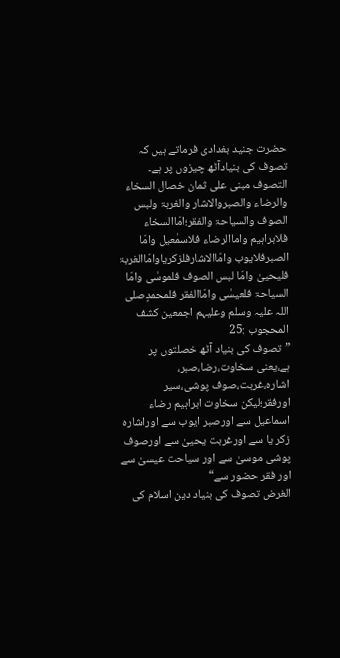حضرت جنید بغدادی فرماتے ہیں کہ تصوف کی بنیادآٹھ چیزوں پر ہے۔
التصوف مبنی علی ثمان خصال السخاء والرضاء والصبروالاشار والغربۃ ولبس الصوف والسیاحۃ والفقر؛امّاالسخاء فلابراہیم واماالرضاء فلاسمٰعیل وامّا الصبرفلایوب وامّاالاشارفلزکریاوامّاالغربۃ فلیحییٰ وامّا لبس الصوف فلموسٰی وامّا السیاحۃ فلعیسٰی وامّاالفقر فلمحمدٍصلی اللہ علیہ وسلم وعلیہم اجمعین کشف المحجوب :25
”تصوف کی بنیاد آٹھ خصلتوں پر ہے،یعنی سخاوت،رضا،صبر، اشارہ،غربت،صوف پوشی،سیر اورفقر؛لیکن سخاوت ابراہیم رضاء اسماعیل سے اورصبر ایوب سے اوراشارہ زکر یا سے اورغربت یحییٰ سے اورصوف پوشی موسیٰ سے اور سیاحت عیسیٰ سے اور فقر حضور سے“
الغرض تصوف کی بنیاد دین اسلام کی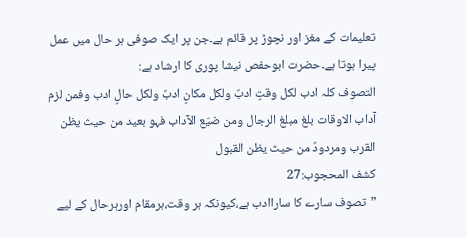تعلیمات کے مغز اور نچوڑ پر قائم ہے۔جن پر ایک صوفی ہر حال میں عمل پیرا ہوتا ہے۔حضرت ابوحفص نیشا پوری کا ارشاد ہے:
التصوف کلہ ادب لکل وقتٍ ادبٌ ولکل مکانٍ ادبٌ ولکل حالٍ ادب وفمن لزم آداب الاوقات بلغ مبلغ الرجال ومن ضیّع الآداب فہو بعید من حیث یظن القرب ومردودٌ من حیث یظن القبول
کشف المحجوب:27
”تصوف سارے کا ساراادب ہے،کیونکہ ہر وقت،ہرمقام اورہرحال کے لیے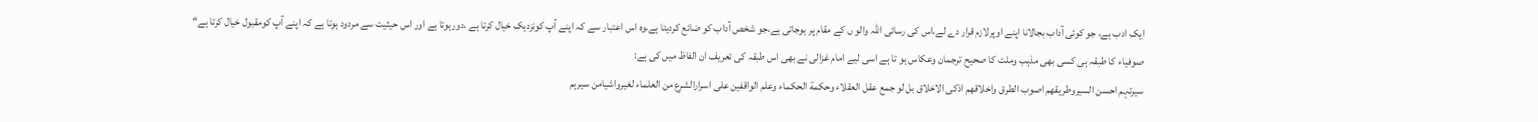ایک ادب ہے، جو کوئی آداب بجالانا اپنے اوپرلازم قرار دے لے،اس کی رسائی اللہ والو ں کے مقام پر ہوجاتی ہے،جو شخص آداب کو ضائع کردیتا ہے،وہ اس اعتبار سے کہ اپنے آپ کونزدیک خیال کرتا ہے ،دورہوتا ہے اور اس حیثیت سے مردود ہوتا ہے کہ اپنے آپ کومقبول خیال کرتا ہے“
صوفیاء کا طبقہ ہی کسی بھی مذہب وملت کا صحیح ترجمان وعکاس ہو تا ہے اسی لیے امام غزالی نے بھی اس طبقہ کی تعریف ان الفاظ میں کی ہے:
سیرتہم احسن السیروطریقھم اصوب الطرق واخلاقھم اذکی الاخلاق بل لو جمع عقل العقلاء وحکمة الحکماء وعلم الواقفین علی اسرارالشرع من العلماء لغیرواشیامن سیرہم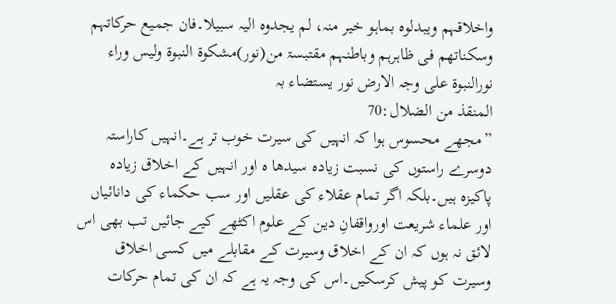واخلاقہم ویبدلوہ بماہو خیر منہ، لم یجدوہ الیہ سبیلا۔فان جمیع حرکاتہم وسکناتھم فی ظاہرہم وباطنہم مقتبسۃ من(نور)مشکوۃ النبوۃ ولیس وراء نورالنبوۃ علی وجہ الارض نور یستضاء بہ
المنقذ من الضلال:70
”مجھے محسوس ہوا کہ انہیں کی سیرت خوب تر ہے۔انہیں کاراستہ دوسرے راستوں کی نسبت زیادہ سیدھا ہ اور انہیں کے اخلاق زیادہ پاکیزہ ہیں۔بلکہ اگر تمام عقلاء کی عقلیں اور سب حکماء کی دانائیاں اور علماء شریعت اورواقفانِ دین کے علوم اکٹھے کیے جائیں تب بھی اس لائق نہ ہوں کہ ان کے اخلاق وسیرت کے مقابلے میں کسی اخلاق وسیرت کو پیش کرسکیں۔اس کی وجہ یہ ہے کہ ان کی تمام حرکات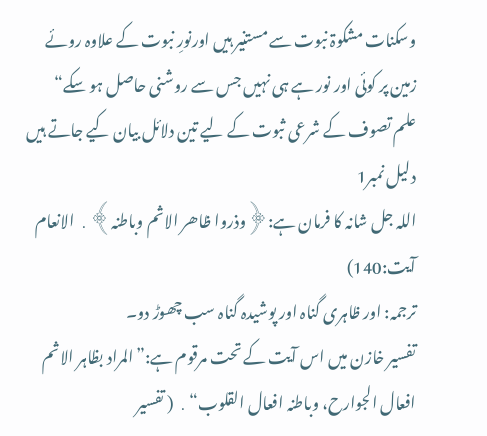وسکنات مشکوۃ نبوت سے مستنیر ہیں اورنورِ نبوت کے علاوہ روئے زمین پر کوئی اور نور ہے ہی نہیں جس سے روشنی حاصل ہو سکے“
علم تصوف کے شرعی ثبوت کے لیے تین دلائل بیان کیے جاتے ہیں
دلیل نمبر1
اللہ جل شانہ کا فرمان ہے:﴿وذروا ظاھر الاثم وباطنہ﴾․ الانعام آیت:140)
ترجمہ: اور ظاہری گناہ اور پوشیدہ گناہ سب چھوڑ دو۔
تفسیر خازن میں اس آیت کے تحت مرقوم ہے:”المراد بظاہر الاثم افعال الجوارح، وباطنہ افعال القلوب“․ ( تفسیر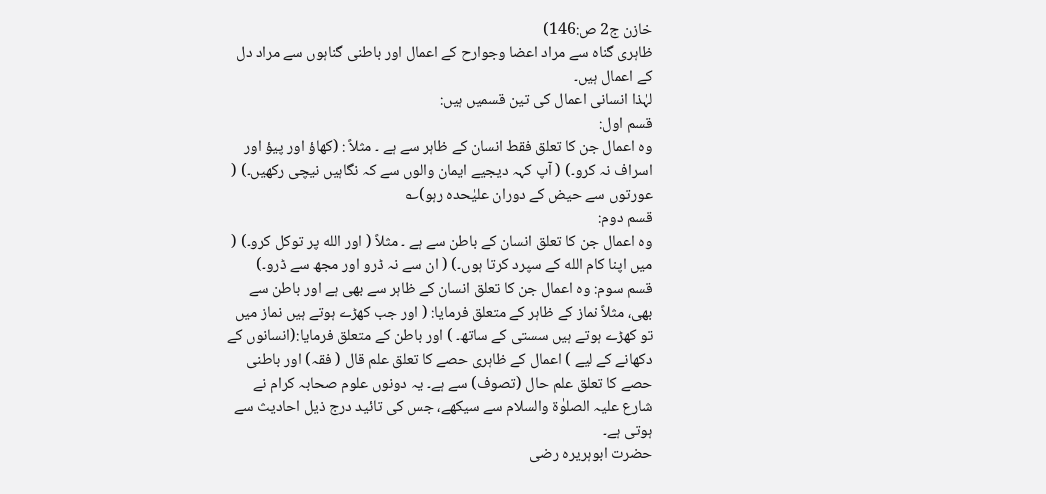خازن ج2 ص:146)
ظاہری گناہ سے مراد اعضا وجوارح کے اعمال اور باطنی گناہوں سے مراد دل کے اعمال ہیں۔
لہٰذا انسانی اعمال کی تین قسمیں ہیں:
قسم اول:
وہ اعمال جن کا تعلق فقط انسان کے ظاہر سے ہے ۔ مثلاً : (کھاؤ اور پیؤ اور اسراف نہ کرو۔) ( آپ کہہ دیجیے ایمان والوں سے کہ نگاہیں نیچی رکھیں۔) ( عورتوں سے حیض کے دوران علیٰحدہ رہو)؎
قسم دوم:
وہ اعمال جن کا تعلق انسان کے باطن سے ہے ۔ مثلاً ( اور الله پر توکل کرو۔) ( میں اپنا کام الله کے سپرد کرتا ہوں۔) ( ان سے نہ ڈرو اور مجھ سے ڈرو۔)
قسم سوم: وہ اعمال جن کا تعلق انسان کے ظاہر سے بھی ہے اور باطن سے بھی، مثلاً نماز کے ظاہر کے متعلق فرمایا: ( اور جب کھڑے ہوتے ہیں نماز میں تو کھڑے ہوتے ہیں سستی کے ساتھ۔ ) اور باطن کے متعلق فرمایا:(انسانوں کے دکھانے کے لیے ) اعمال کے ظاہری حصے کا تعلق علم قال ( فقہ) اور باطنی حصے کا تعلق علم حال (تصوف) سے ہے۔ یہ دونوں علوم صحابہ کرام نے شارع علیہ الصلوٰة والسلام سے سیکھے، جس کی تائید درج ذیل احادیث سے ہوتی ہے۔
حضرت ابوہریرہ رضی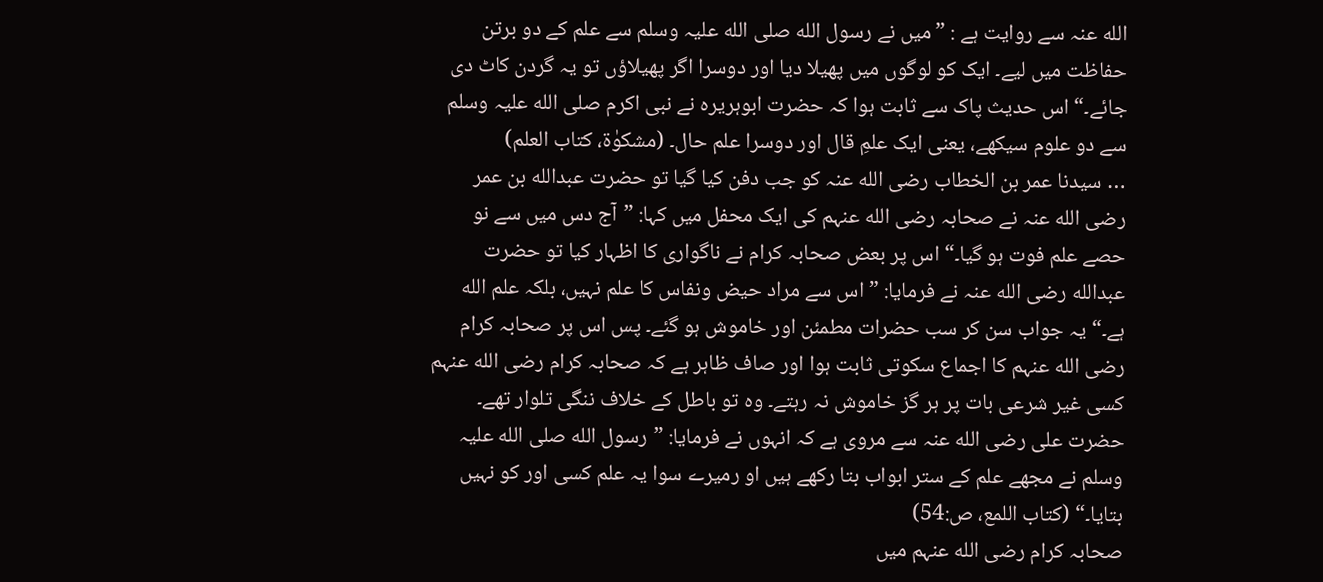الله عنہ سے روایت ہے : ” میں نے رسول الله صلی الله علیہ وسلم سے علم کے دو برتن حفاظت میں لیے۔ ایک کو لوگوں میں پھیلا دیا اور دوسرا اگر پھیلاؤں تو یہ گردن کاٹ دی جائے۔“ اس حدیث پاک سے ثابت ہوا کہ حضرت ابوہریرہ نے نبی اکرم صلی الله علیہ وسلم سے دو علوم سیکھے، یعنی ایک علمِ قال اور دوسرا علم حال۔ (مشکوٰة، کتاب العلم)
… سیدنا عمر بن الخطاب رضی الله عنہ کو جب دفن کیا گیا تو حضرت عبدالله بن عمر رضی الله عنہ نے صحابہ رضی الله عنہم کی ایک محفل میں کہا: ”آج دس میں سے نو حصے علم فوت ہو گیا۔“ اس پر بعض صحابہ کرام نے ناگواری کا اظہار کیا تو حضرت عبدالله رضی الله عنہ نے فرمایا: ” اس سے مراد حیض ونفاس کا علم نہیں، بلکہ علم الله ہے۔“ یہ جواب سن کر سب حضرات مطمئن اور خاموش ہو گئے۔ پس اس پر صحابہ کرام رضی الله عنہم کا اجماع سکوتی ثابت ہوا اور صاف ظاہر ہے کہ صحابہ کرام رضی الله عنہم کسی غیر شرعی بات پر ہر گز خاموش نہ رہتے۔ وہ تو باطل کے خلاف ننگی تلوار تھے۔
حضرت علی رضی الله عنہ سے مروی ہے کہ انہوں نے فرمایا: ”رسول الله صلی الله علیہ وسلم نے مجھے علم کے ستر ابواب بتا رکھے ہیں او رمیرے سوا یہ علم کسی اور کو نہیں بتایا۔“ (کتاب اللمع، ص:54)
صحابہ کرام رضی الله عنہم میں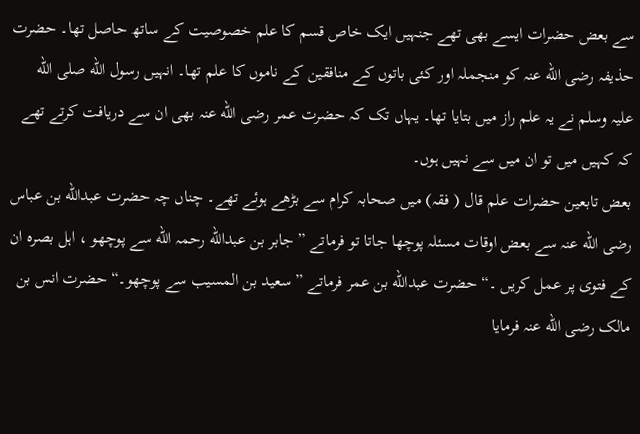سے بعض حضرات ایسے بھی تھے جنہیں ایک خاص قسم کا علم خصوصیت کے ساتھ حاصل تھا۔ حضرت حذیفہ رضی الله عنہ کو منجملہ اور کئی باتوں کے منافقین کے ناموں کا علم تھا۔ انہیں رسول الله صلی الله علیہ وسلم نے یہ علم راز میں بتایا تھا۔ یہاں تک کہ حضرت عمر رضی الله عنہ بھی ان سے دریافت کرتے تھے کہ کہیں میں تو ان میں سے نہیں ہوں۔
بعض تابعین حضرات علم قال ( فقہ) میں صحابہ کرام سے بڑھے ہوئے تھے۔ چناں چہ حضرت عبدالله بن عباس رضی الله عنہ سے بعض اوقات مسئلہ پوچھا جاتا تو فرماتے ” جابر بن عبدالله رحمہ الله سے پوچھو ، اہل بصرہ ان کے فتوی پر عمل کریں ۔“ حضرت عبدالله بن عمر فرماتے ” سعید بن المسیب سے پوچھو۔“ حضرت انس بن مالک رضی الله عنہ فرمایا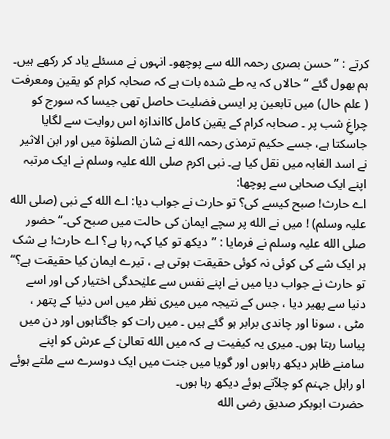کرتے : ” حسن بصری رحمہ الله سے پوچھو۔ انہوں نے مسئلے یاد کر رکھے ہیں۔ ہم بھول گئے “ حالاں کہ یہ طے شدہ بات ہے کہ صحابہ کرام کو یقین ومعرفت ( علم حال) میں تابعین پر ایسی فضلیت حاصل تھی جیسا کہ سورج کو چراغِ شب پر ۔ صحابہ کرام کے یقین کامل کااندازہ اس روایت سے لگایا جاسکتا ہے، جسے حکیم ترمذی رحمہ الله نے شان الصلوٰة میں اور ابن الاثیر نے اسد الغابہ میں نقل کیا ہے۔ نبی اکرم صلی الله علیہ وسلم نے ایک مرتبہ اپنے ایک صحابی سے پوچھا:
اے حارث! صبح کیسے کی؟ تو حارث نے جواب دیا: اے الله کے نبی (صلی الله علیہ وسلم) ! میں نے الله پر سچے ایمان کی حالت میں صبح کی۔“ حضور صلی الله علیہ وسلم نے فرمایا : ”دیکھ تو کیا کہہ رہا ہے؟ اے حارث! بے شک ہر ایک شے کی کوئی نہ کوئی حقیقت ہوتی ہے ، تیرے ایمان کیا حقیقت ہے؟“ تو حارث نے جواب دیا میں نے اپنے نفس سے علیٰحدگی اختیار کی اور اسے دنیا سے پھیر دیا ، جس کے نتیجہ میں میری نظر میں اس دنیا کے پتھر ، مٹی ، سونا اور چاندی برابر ہو گئے ہیں ۔ میں رات کو جاگتاہوں اور دن میں پیاسا رہتا ہوں۔ میری یہ کیفیت ہے کہ میں الله تعالیٰ کے عرش کو اپنے سامنے ظاہر دیکھ رہاہوں اور گویا میں جنت میں ایک دوسرے سے ملتے ہوئے او راہل جہنم کو چلاّتے ہوئے دیکھ رہا ہوں۔
حضرت ابوبکر صدیق رضی الله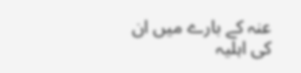عنہ کے بارے میں ان کی اہلیہ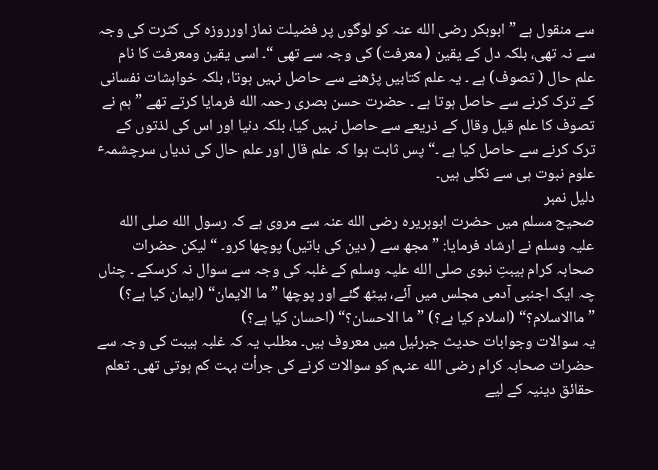سے منقول ہے ” ابوبکر رضی الله عنہ کو لوگوں پر فضیلت نماز اورروزہ کی کثرت کی وجہ سے نہ تھی، بلکہ دل کے یقین ( معرفت) کی وجہ سے تھی “۔ اسی یقین ومعرفت کا نام علم حال ( تصوف) ہے ۔ یہ علم کتابیں پڑھنے سے حاصل نہیں ہوتا، بلکہ خواہشات نفسانی کے ترک کرنے سے حاصل ہوتا ہے ۔ حضرت حسن بصری رحمہ الله فرمایا کرتے تھے ” ہم نے تصوف کا علم قیل وقال کے ذریعے سے حاصل نہیں کیا، بلکہ دنیا اور اس کی لذتوں کے ترک کرنے سے حاصل کیا ہے ۔“ پس ثابت ہوا کہ علم قال اور علم حال کی ندیاں سرچشمہٴ علوم نبوت ہی سے نکلی ہیں۔
دلیل نمبر
صحیح مسلم میں حضرت ابوہریرہ رضی الله عنہ سے مروی ہے کہ رسول الله صلی الله علیہ وسلم نے ارشاد فرمایا: ” مجھ سے ( دین کی باتیں) پوچھا کرو۔ “ لیکن حضرات صحابہ کرام ہیبتِ نبوی صلی الله علیہ وسلم کے غلبہ کی وجہ سے سوال نہ کرسکے ۔ چناں چہ ایک اجنبی آدمی مجلس میں آئے، بیٹھ گئے اور پوچھا ”ما الایمان“ (ایمان کیا ہے؟) ”ماالاسلام؟“ (اسلام کیا ہے؟) ”ما الاحسان؟“ (احسان کیا ہے؟)
یہ سوالات وجوابات حدیث جبرئیل میں معروف ہیں۔ مطلب یہ کہ غلبہ ہیبت کی وجہ سے حضرات صحابہ کرام رضی الله عنہم کو سوالات کرنے کی جرأت بہت کم ہوتی تھی۔ تعلم حقائق دینیہ کے لیے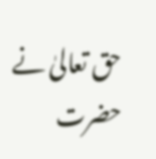حق تعالیٰ نے حضرت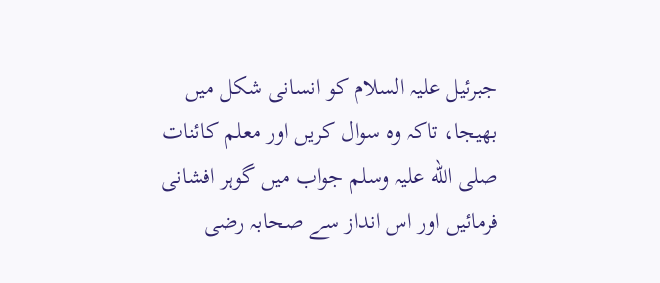جبرئیل علیہ السلام کو انسانی شکل میں بھیجا، تاکہ وہ سوال کریں اور معلم کائنات صلی الله علیہ وسلم جواب میں گوہر افشانی فرمائیں اور اس انداز سے صحابہ رضی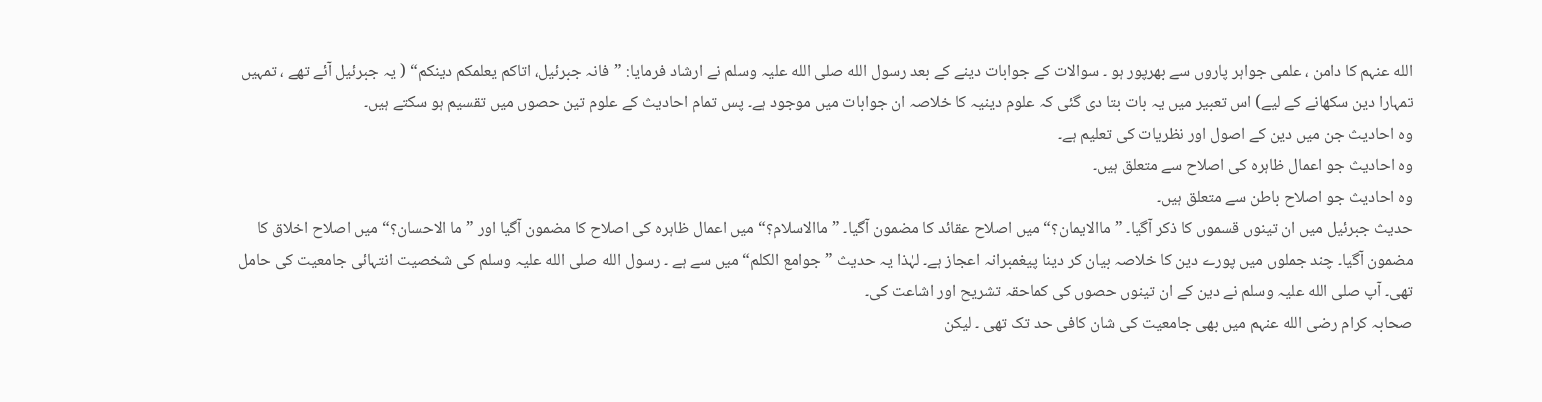الله عنہم کا دامن ، علمی جواہر پاروں سے بھرپور ہو ۔ سوالات کے جوابات دینے کے بعد رسول الله صلی الله علیہ وسلم نے ارشاد فرمایا: ”فانہ جبرئیل، اتاکم یعلمکم دینکم“ ( یہ جبرئیل آئے تھے ، تمہیں تمہارا دین سکھانے کے لیے) اس تعبیر میں یہ بات بتا دی گئی کہ علوم دینیہ کا خلاصہ ان جوابات میں موجود ہے۔ پس تمام احادیث کے علوم تین حصوں میں تقسیم ہو سکتے ہیں۔
وہ احادیث جن میں دین کے اصول اور نظریات کی تعلیم ہے۔
وہ احادیث جو اعمال ظاہرہ کی اصلاح سے متعلق ہیں۔
وہ احادیث جو اصلاح باطن سے متعلق ہیں۔
حدیث جبرئیل میں ان تینوں قسموں کا ذکر آگیا۔ ”ماالایمان؟“ میں اصلاح عقائد کا مضمون آگیا۔ ” ماالاسلام؟“ میں اعمال ظاہرہ کی اصلاح کا مضمون آگیا اور ” ما الاحسان؟“ میں اصلاح اخلاق کا مضمون آگیا۔ چند جملوں میں پورے دین کا خلاصہ بیان کر دینا پیغمبرانہ اعجاز ہے۔ لہٰذا یہ حدیث ”جوامع الکلم“ میں سے ہے ۔ رسول الله صلی الله علیہ وسلم کی شخصیت انتہائی جامعیت کی حامل تھی۔ آپ صلی الله علیہ وسلم نے دین کے ان تینوں حصوں کی کماحقہ تشریح اور اشاعت کی۔
صحابہ کرام رضی الله عنہم میں بھی جامعیت کی شان کافی حد تک تھی ۔ لیکن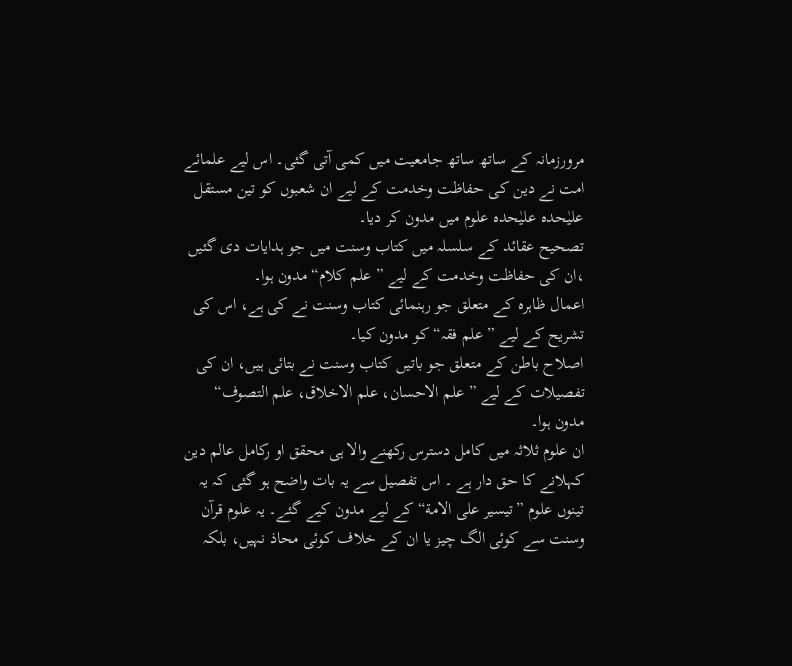مرورزمانہ کے ساتھ ساتھ جامعیت میں کمی آتی گئی۔ اس لیے علمائے امت نے دین کی حفاظت وخدمت کے لیے ان شعبوں کو تین مستقل علیٰحدہ علیٰحدہ علوم میں مدون کر دیا۔
تصحیح عقائد کے سلسلہ میں کتاب وسنت میں جو ہدایات دی گئیں ،ان کی حفاظت وخدمت کے لیے ” علم کلام“ مدون ہوا۔
اعمال ظاہرہ کے متعلق جو رہنمائی کتاب وسنت نے کی ہے، اس کی تشریح کے لیے ” علم فقہ“ کو مدون کیا۔
اصلاح باطن کے متعلق جو باتیں کتاب وسنت نے بتائی ہیں، ان کی تفصیلات کے لیے ” علم الاحسان، علم الاخلاق، علم التصوف“ مدون ہوا۔
ان علوم ثلاثہ میں کامل دسترس رکھنے والا ہی محقق او رکامل عالم دین کہلانے کا حق دار ہے ۔ اس تفصیل سے یہ بات واضح ہو گئی کہ یہ تینوں علوم ”تیسیر علی الامة“ کے لیے مدون کیے گئے۔ یہ علوم قرآن وسنت سے کوئی الگ چیز یا ان کے خلاف کوئی محاذ نہیں، بلکہ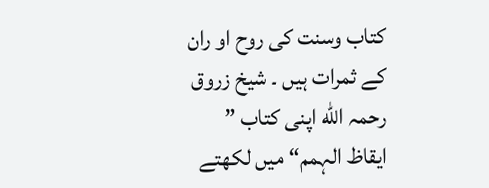کتاب وسنت کی روح او ران کے ثمرات ہیں ۔ شیخ زروق رحمہ الله اپنی کتاب ” ایقاظ الہمم“ میں لکھتے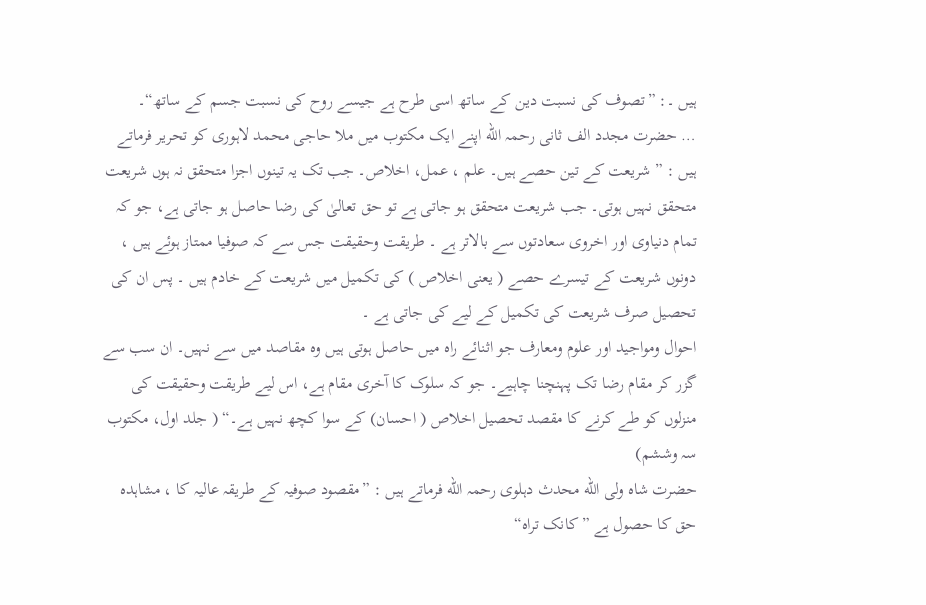ہیں ۔: ”تصوف کی نسبت دین کے ساتھ اسی طرح ہے جیسے روح کی نسبت جسم کے ساتھ“۔
… حضرت مجدد الف ثانی رحمہ الله اپنے ایک مکتوب میں ملا حاجی محمد لاہوری کو تحریر فرماتے ہیں : ” شریعت کے تین حصے ہیں۔ علم ، عمل، اخلاص۔ جب تک یہ تینوں اجزا متحقق نہ ہوں شریعت متحقق نہیں ہوتی۔ جب شریعت متحقق ہو جاتی ہے تو حق تعالیٰ کی رضا حاصل ہو جاتی ہے، جو کہ تمام دنیاوی اور اخروی سعادتوں سے بالاتر ہے ۔ طریقت وحقیقت جس سے کہ صوفیا ممتاز ہوئے ہیں ، دونوں شریعت کے تیسرے حصے ( یعنی اخلاص ) کی تکمیل میں شریعت کے خادم ہیں ۔ پس ان کی تحصیل صرف شریعت کی تکمیل کے لیے کی جاتی ہے ۔
احوال ومواجید اور علوم ومعارف جو اثنائے راہ میں حاصل ہوتی ہیں وہ مقاصد میں سے نہیں۔ ان سب سے گزر کر مقام رضا تک پہنچنا چاہیے۔ جو کہ سلوک کا آخری مقام ہے، اس لیے طریقت وحقیقت کی منزلوں کو طے کرنے کا مقصد تحصیل اخلاص ( احسان) کے سوا کچھ نہیں ہے۔“ ( جلد اول، مکتوب سہ وششم)
حضرت شاہ ولی الله محدث دہلوی رحمہ الله فرماتے ہیں : ”مقصود صوفیہ کے طریقہ عالیہ کا ، مشاہدہ حق کا حصول ہے ”کانک تراہ“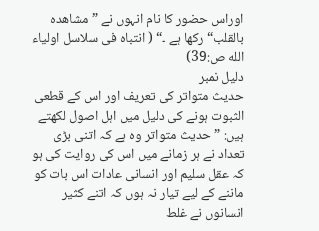اوراس حضور کا نام انہوں نے ” مشاھدہ بالقلب“ رکھا ہے ۔“ ( انتباہ فی سلاسل اولیاء الله ص:39)
دلیل نمبر
حدیث متواتر کی تعریف اور اس کے قطعی الثبوت ہونے کی دلیل میں اہل اصول لکھتے ہیں: ” حدیث متواتر وہ ہے کہ اتنی بڑی تعداد نے ہر زمانے میں اس کی روایت کی ہو کہ عقل سلیم اور انسانی عادات اس بات کو ماننے کے لیے تیار نہ ہوں کہ اتنے کثیر انسانوں نے غلط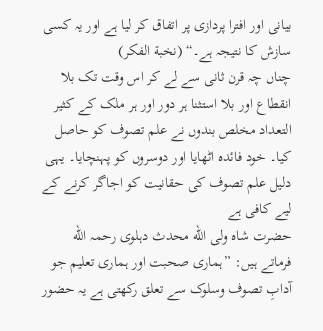بیانی اور افترا پردازی پر اتفاق کر لیا ہے اور یہ کسی سازش کا نتیجہ ہے۔“ (نخبة الفکر)
چناں چہ قرن ثانی سے لے کر اس وقت تک بلا انقطاع اور بلا استثنا ہر دور اور ہر ملک کے کثیر التعداد مخلص بندوں نے علم تصوف کو حاصل کیا۔ خود فائدہ اٹھایا اور دوسروں کو پہنچایا۔ یہی دلیل علم تصوف کی حقانیت کو اجاگر کرنے کے لیے کافی ہے
حضرت شاہ ولی الله محدث دہلوی رحمہ الله فرماتے ہیں: ”ہماری صحبت اور ہماری تعلیم جو آدابِ تصوف وسلوک سے تعلق رکھتی ہے یہ حضور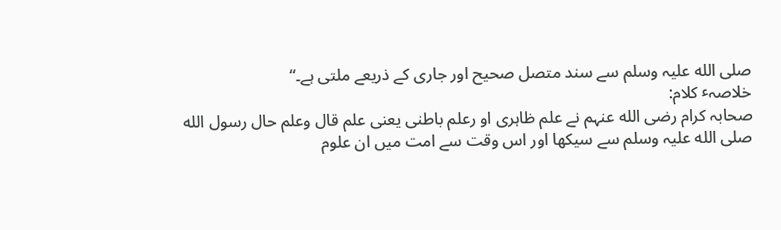صلی الله علیہ وسلم سے سند متصل صحیح اور جاری کے ذریعے ملتی ہے۔“
خلاصہٴ کلام:
صحابہ کرام رضی الله عنہم نے علم ظاہری او رعلم باطنی یعنی علم قال وعلم حال رسول الله صلی الله علیہ وسلم سے سیکھا اور اس وقت سے امت میں ان علوم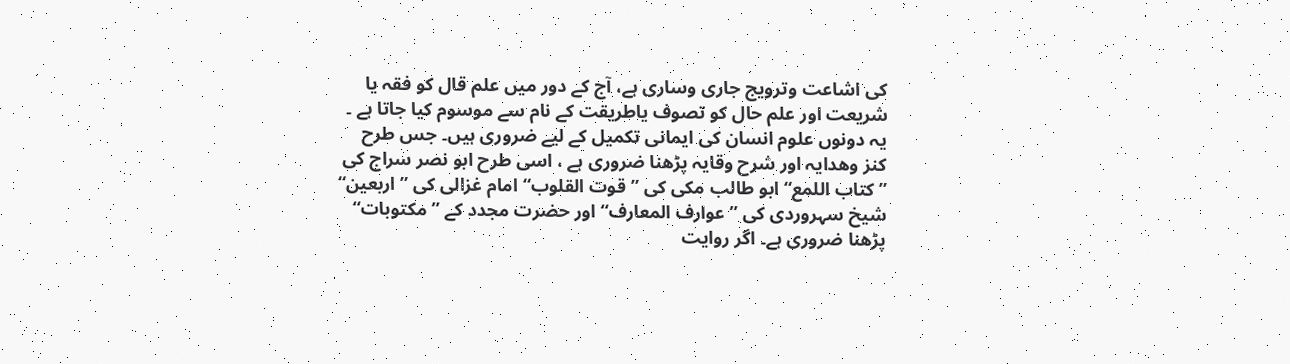کی اشاعت وترویج جاری وساری ہے، آج کے دور میں علم قال کو فقہ یا شریعت اور علم حال کو تصوف یاطریقت کے نام سے موسوم کیا جاتا ہے ۔ یہ دونوں علوم انسان کی ایمانی تکمیل کے لیے ضروری ہیں۔ جس طرح کنز وھدایہ اور شرح وقایہ پڑھنا ضروری ہے ، اسی طرح ابو نصر سراج کی ” کتاب اللمع“ ابو طالب مکی کی ”قوت القلوب“ امام غزالی کی ” اربعین“ شیخ سہروردی کی ” عوارف المعارف“ اور حضرت مجدد کے ” مکتوبات“ پڑھنا ضروری ہے۔ اگر روایت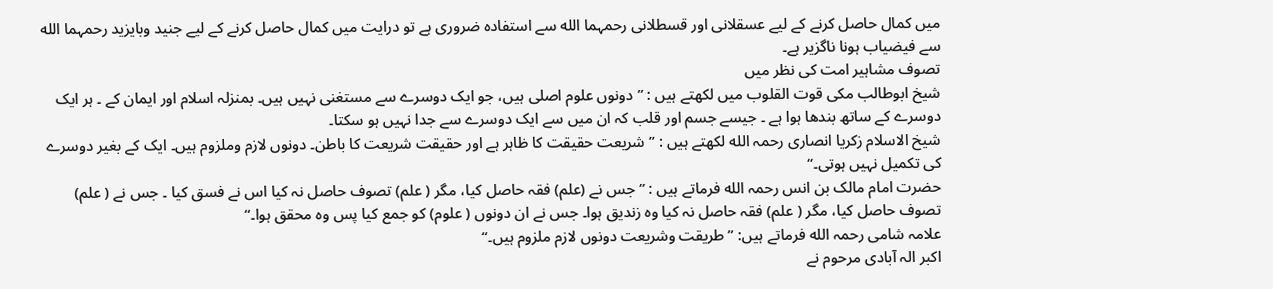میں کمال حاصل کرنے کے لیے عسقلانی اور قسطلانی رحمہما الله سے استفادہ ضروری ہے تو درایت میں کمال حاصل کرنے کے لیے جنید وبایزید رحمہما الله سے فیضیاب ہونا ناگزیر ہے۔
تصوف مشاہیر امت کی نظر میں
شیخ ابوطالب مکی قوت القلوب میں لکھتے ہیں : ” دونوں علوم اصلی ہیں، جو ایک دوسرے سے مستغنی نہیں ہیں۔ بمنزلہ اسلام اور ایمان کے ۔ ہر ایک دوسرے کے ساتھ بندھا ہوا ہے ۔ جیسے جسم اور قلب کہ ان میں سے ایک دوسرے سے جدا نہیں ہو سکتا۔
شیخ الاسلام زکریا انصاری رحمہ الله لکھتے ہیں : ” شریعت حقیقت کا ظاہر ہے اور حقیقت شریعت کا باطن۔ دونوں لازم وملزوم ہیں۔ ایک کے بغیر دوسرے کی تکمیل نہیں ہوتی۔“
حضرت امام مالک بن انس رحمہ الله فرماتے ہیں : ” جس نے (علم) فقہ حاصل کیا، مگر ( علم) تصوف حاصل نہ کیا اس نے فسق کیا ۔ جس نے ( علم) تصوف حاصل کیا، مگر ( علم) فقہ حاصل نہ کیا وہ زندیق ہوا۔ جس نے ان دونوں ( علوم) کو جمع کیا پس وہ محقق ہوا۔“
علامہ شامی رحمہ الله فرماتے ہیں: ” طریقت وشریعت دونوں لازم ملزوم ہیں۔“
اکبر الہ آبادی مرحوم نے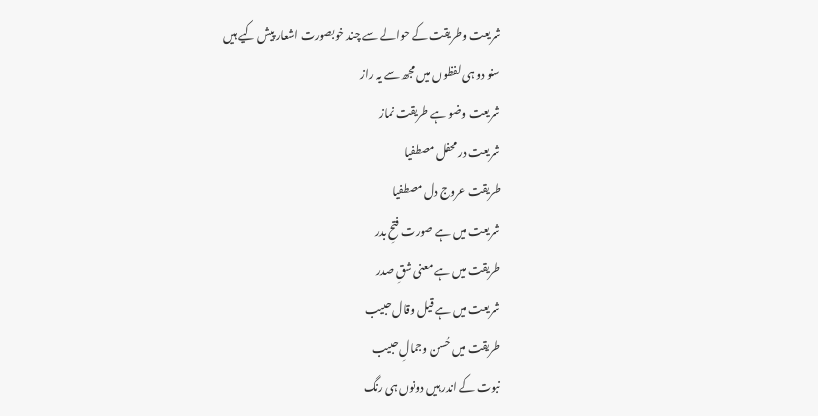شریعت وطریقت کے حوالے سے چند خوبصورت اشعار پیش کیے ہیں
سنو دو ہی لفظوں میں مجھ سے یہ راز
شریعت وضو ہے طریقت نماز
شریعت در محفل مصطفیا
طریقت عروج دل مصطفیا
شریعت میں ہے صورت فتحِ بدر
طریقت میں ہے معنی شقِ صدر
شریعت میں ہے قیل وقال حبیب
طریقت میں حُسن وجمالِ حبیب
نبوت کے اندر ہیں دونوں ہی رنگ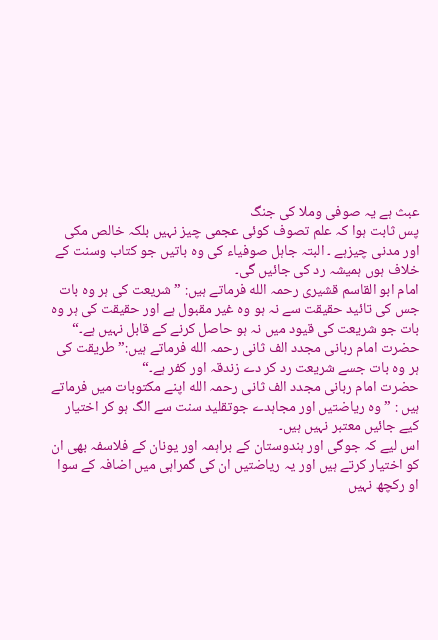عبث ہے یہ صوفی وملا کی جنگ
پس ثابت ہوا کہ علم تصوف کوئی عجمی چیز نہیں بلکہ خالص مکی اور مدنی چیزہے ۔ البتہ جاہل صوفیاء کی وہ باتیں جو کتاب وسنت کے خلاف ہوں ہمیشہ رد کی جائیں گی۔
امام ابو القاسم قشیری رحمہ الله فرماتے ہیں: ” شریعت کی ہر وہ بات جس کی تائید حقیقت سے نہ ہو وہ غیر مقبول ہے اور حقیقت کی ہر وہ بات جو شریعت کی قیود میں نہ ہو حاصل کرنے کے قابل نہیں ہے۔“
حضرت امام ربانی مجدد الف ثانی رحمہ الله فرماتے ہیں:”طریقت کی ہر وہ بات جسے شریعت رد کر دے زندقہ اور کفر ہے۔“
حضرت امام ربانی مجدد الف ثانی رحمہ الله اپنے مکتوبات میں فرماتے ہیں : ” وہ ریاضتیں اور مجاہدے جوتقلید سنت سے الگ ہو کر اختیار کیے جائیں معتبر نہیں ہیں۔
اس لیے کہ جوگی اور ہندوستان کے براہمہ اور یونان کے فلاسفہ بھی ان کو اختیار کرتے ہیں اور یہ ریاضتیں ان کی گمراہی میں اضافہ کے سوا او رکچھ نہیں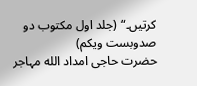کرتیں۔“ (جلد اول مکتوب دو صدوبست ویکم)
حضرت حاجی امداد الله مہاجر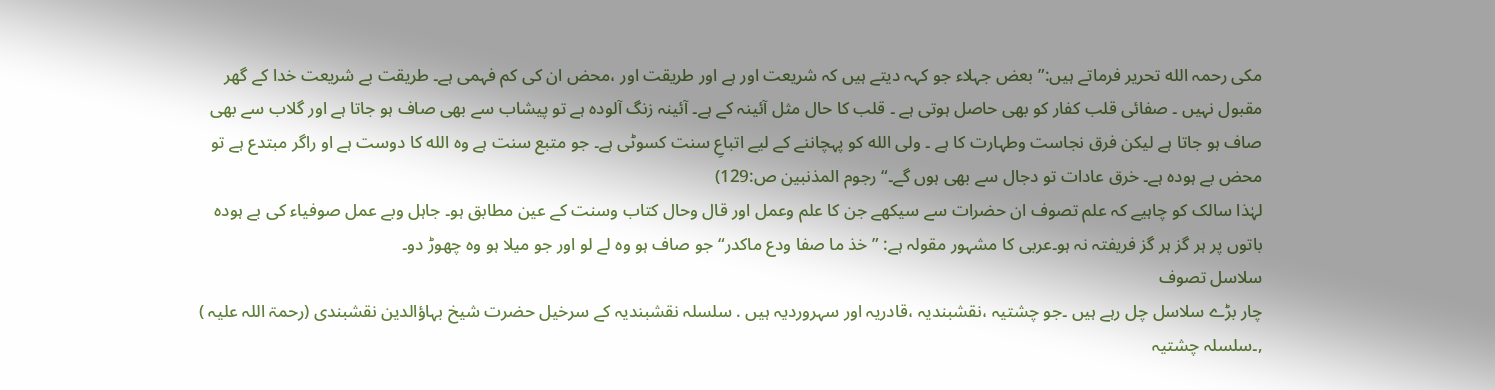مکی رحمہ الله تحریر فرماتے ہیں:” بعض جہلاء جو کہہ دیتے ہیں کہ شریعت اور ہے اور طریقت اور ،محض ان کی کم فہمی ہے۔ طریقت بے شریعت خدا کے گھر مقبول نہیں ۔ صفائی قلب کفار کو بھی حاصل ہوتی ہے ۔ قلب کا حال مثل آئینہ کے ہے۔ آئینہ زنگ آلودہ ہے تو پیشاب سے بھی صاف ہو جاتا ہے اور گلاب سے بھی صاف ہو جاتا ہے لیکن فرق نجاست وطہارت کا ہے ۔ ولی الله کو پہچاننے کے لیے اتباعِ سنت کسوٹی ہے۔ جو متبع سنت ہے وہ الله کا دوست ہے او راگر مبتدع ہے تو محض بے ہودہ ہے۔ خرق عادات تو دجال سے بھی ہوں گے۔“ رجوم المذنبین ص:129)
لہٰذا سالک کو چاہیے کہ علم تصوف ان حضرات سے سیکھے جن کا علم وعمل اور قال وحال کتاب وسنت کے عین مطابق ہو۔ جاہل وبے عمل صوفیاء کی بے ہودہ باتوں پر ہر گز ہر گز فریفتہ نہ ہو۔عربی کا مشہور مقولہ ہے: ” خذ ما صفا ودع ماکدر“ جو صاف ہو وہ لے لو اور جو میلا ہو وہ چھوڑ دو۔
سلاسل تصوف
چار بڑے سلاسل چل رہے ہیں ۔جو چشتیہ ،نقشبندیہ ،قادریہ اور سہروردیہ ہیں . سلسلہ نقشبندیہ کے سرخیل حضرت شیخ بہاؤالدین نقشبندی (رحمۃ اللہ علیہ ) ,۔سلسلہ چشتیہ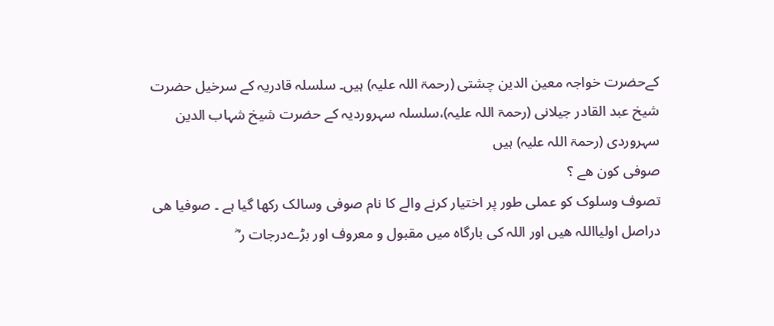کےحضرت خواجہ معین الدین چشتی (رحمۃ اللہ علیہ) ہیں۔ سلسلہ قادریہ کے سرخیل حضرت شیخ عبد القادر جیلانی (رحمۃ اللہ علیہ)،سلسلہ سہروردیہ کے حضرت شیخ شہاب الدین سہروردی (رحمۃ اللہ علیہ) ہیں
صوفی کون ھے ؟
تصوف وسلوک کو عملی طور پر اختیار کرنے والے کا نام صوفی وسالک رکھا گیا ہے ۔ صوفیا ھی دراصل اولیااللہ ھیں اور اللہ کی بارگاہ میں مقبول و معروف اور بڑےدرجات ر ؓ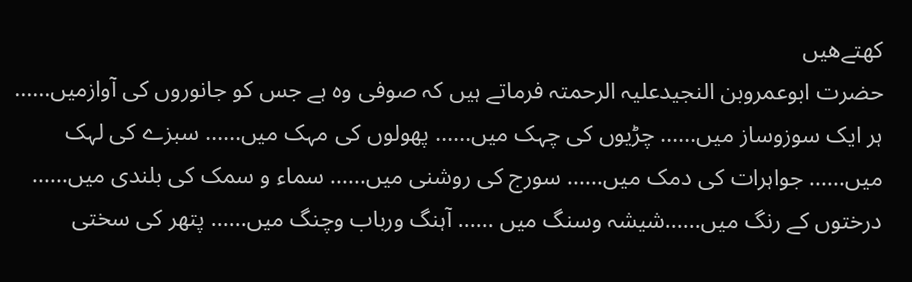کھتےھیں
حضرت ابوعمروبن النجیدعلیہ الرحمتہ فرماتے ہیں کہ صوفی وہ ہے جس کو جانوروں کی آوازمیں…… ہر ایک سوزوساز میں…… چڑیوں کی چہک میں…… پھولوں کی مہک میں…… سبزے کی لہک میں…… جواہرات کی دمک میں…… سورج کی روشنی میں…… سماء و سمک کی بلندی میں…… درختوں کے رنگ میں……شیشہ وسنگ میں …… آہنگ ورباب وچنگ میں…… پتھر کی سختی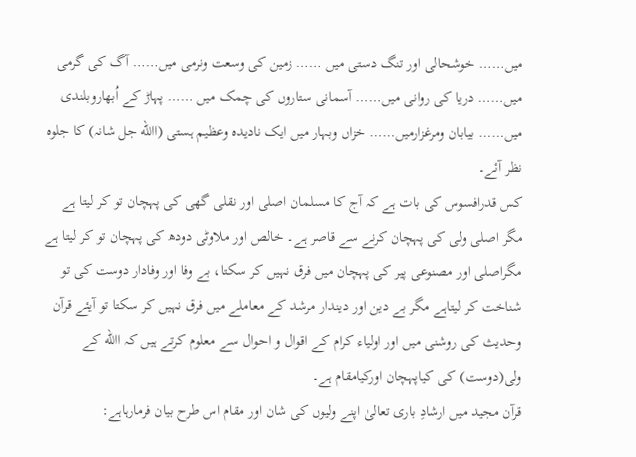میں…… خوشحالی اور تنگ دستی میں …… زمین کی وسعت ونرمی میں…… آگ کی گرمی میں…… دریا کی روانی میں…… آسمانی ستاروں کی چمک میں …… پہاڑ کے اُبھاروبلندی میں…… بیابان ومرغزارمیں…… خزاں وبہار میں ایک نادیدہ وعظیم ہستی (االله جل شانہ) کا جلوہ نظر آئے۔
کس قدرافسوس کی بات ہے کہ آج کا مسلمان اصلی اور نقلی گھی کی پہچان تو کر لیتا ہے مگر اصلی ولی کی پہچان کرنے سے قاصر ہے۔ خالص اور ملاوٹی دودھ کی پہچان تو کر لیتا ہے مگراصلی اور مصنوعی پیر کی پہچان میں فرق نہیں کر سکتا، بے وفا اور وفادار دوست کی تو شناخت کر لیتاہے مگر بے دین اور دیندار مرشد کے معاملے میں فرق نہیں کر سکتا تو آیئے قرآن وحدیث کی روشنی میں اور اولیاء کرام کے اقوال و احوال سے معلوم کرتے ہیں کہ االله کے ولی(دوست) کی کیاپہچان اورکیامقام ہے۔
قرآن مجید میں ارشادِ باری تعالیٰ اپنے ولیوں کی شان اور مقام اس طرح بیان فرمارہاہے: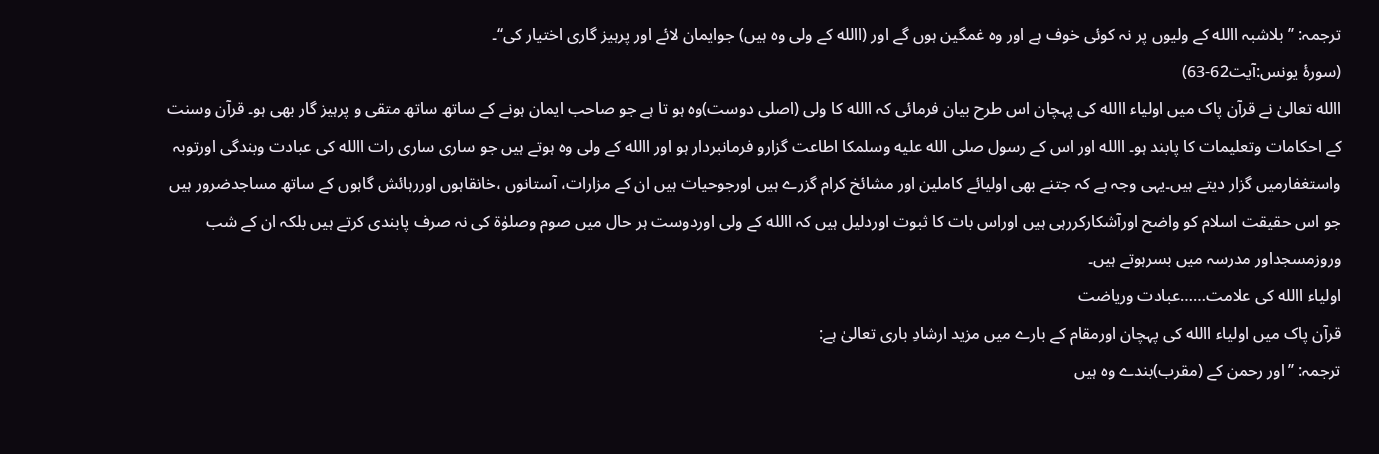ترجمہ: ’’ بلاشبہ االله کے ولیوں پر نہ کوئی خوف ہے اور وہ غمگین ہوں گے اور (االله کے ولی وہ ہیں) جوایمان لائے اور پرہیز گاری اختیار کی‘‘۔
(سورۂ یونس:آیت62-63)
االله تعالیٰ نے قرآن پاک میں اولیاء االله کی پہچان اس طرح بیان فرمائی کہ االله کا ولی (اصلی دوست)وہ ہو تا ہے جو صاحب ایمان ہونے کے ساتھ ساتھ متقی و پرہیز گار بھی ہو۔ قرآن وسنت کے احکامات وتعلیمات کا پابند ہو۔ االله اور اس کے رسول صلى الله عليه وسلمکا اطاعت گزارو فرمانبردار ہو اور االله کے ولی وہ ہوتے ہیں جو ساری ساری رات االله کی عبادت وبندگی اورتوبہ واستغفارمیں گزار دیتے ہیں۔یہی وجہ ہے کہ جتنے بھی اولیائے کاملین اور مشائخ کرام گزرے ہیں اورجوحیات ہیں ان کے مزارات، آستانوں ،خانقاہوں اوررہائش گاہوں کے ساتھ مساجدضرور ہیں جو اس حقیقت اسلام کو واضح اورآشکارکررہی ہیں اوراس بات کا ثبوت اوردلیل ہیں کہ االله کے ولی اوردوست ہر حال میں صوم وصلوٰۃ کی نہ صرف پابندی کرتے ہیں بلکہ ان کے شب وروزمسجداور مدرسہ میں بسرہوتے ہیں۔
اولیاء االله کی علامت……عبادت وریاضت
قرآن پاک میں اولیاء االله کی پہچان اورمقام کے بارے میں مزید ارشادِ باری تعالیٰ ہے:
ترجمہ: ’’اور رحمن کے (مقرب)بندے وہ ہیں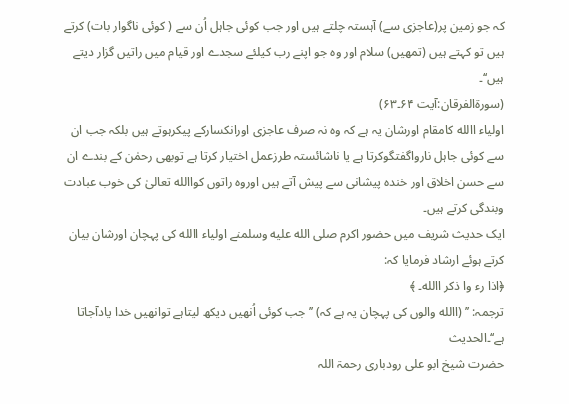کہ جو زمین پر(عاجزی سے) آہستہ چلتے ہیں اور جب کوئی جاہل اُن سے ( کوئی ناگوار بات) کرتے ہیں تو کہتے ہیں (تمھیں) سلام اور وہ جو اپنے رب کیلئے سجدے اور قیام میں راتیں گزار دیتے ہیں‘‘۔
(سورۃالفرقان:آیت ۶۴۔۶۳)
اولیاء االله کامقام اورشان یہ ہے کہ وہ نہ صرف عاجزی اورانکسارکے پیکرہوتے ہیں بلکہ جب ان سے کوئی جاہل نارواگفتگوکرتا ہے یا ناشائستہ طرزعمل اختیار کرتا ہے توبھی رحمٰن کے بندے ان سے حسن اخلاق اور خندہ پیشانی سے پیش آتے ہیں اوروہ راتوں کواالله تعالیٰ کی خوب عبادت وبندگی کرتے ہیں۔
ایک حدیث شریف میں حضور اکرم صلى الله عليه وسلمنے اولیاء االله کی پہچان اورشان بیان کرتے ہوئے ارشاد فرمایا کہ:
﴿اذا رء وا ذکر االله۔ ﴾
ترجمہ: ’’ (االله والوں کی پہچان یہ ہے کہ) ’’جب کوئی اُنھیں دیکھ لیتاہے توانھیں خدا یادآجاتا ہے‘‘۔الحدیث
حضرت شیخ ابو علی رودباری رحمۃ اللہ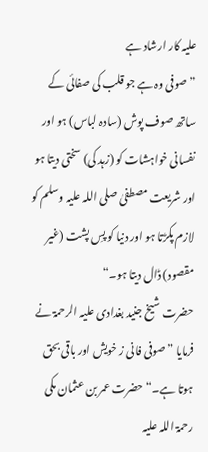علیہ کار ارشاد ہے
”صوفی وہ ہے جو قلب کی صفائی کے ساتھ صوف پوش (سادہ لباس) ہو اور نفسانی خواہشات کو (زہد کی) سختی دیتا ہو اور شریعت مصطفیٰ صلی اللہ علیہ وسلم کو لازم پکڑتا ہو اور دنیا کو پسِ پشت (غیر مقصود) ڈال دیتا ہو۔“
حضرت شیخ جنید بغدادی علیہ الرحمۃ نے فرمایا ”صوفی فانی ز خویش اور باقی بحق ہوتا ہے۔“ حضرت عمر بن عثمان مکی رحمۃ اللہ علیہ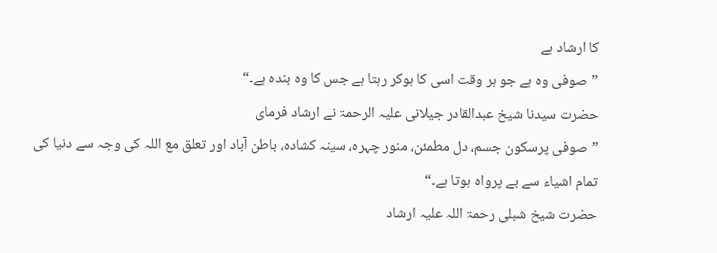کا ارشاد ہے
”صوفی وہ ہے جو ہر وقت اسی کا ہوکر رہتا ہے جس کا وہ بندہ ہے۔“
حضرت سیدنا شیخ عبدالقادر جیلانی علیہ الرحمۃ نے ارشاد فرمای
”صوفی پرسکون جسم، دل مطمئن، منور چہرہ، سینہ کشادہ، باطن آباد اور تعلق مع اللہ کی وجہ سے دنیا کی تمام اشیاء سے بے پرواہ ہوتا ہے۔“
حضرت شیخ شبلی رحمۃ اللہ علیہ ارشاد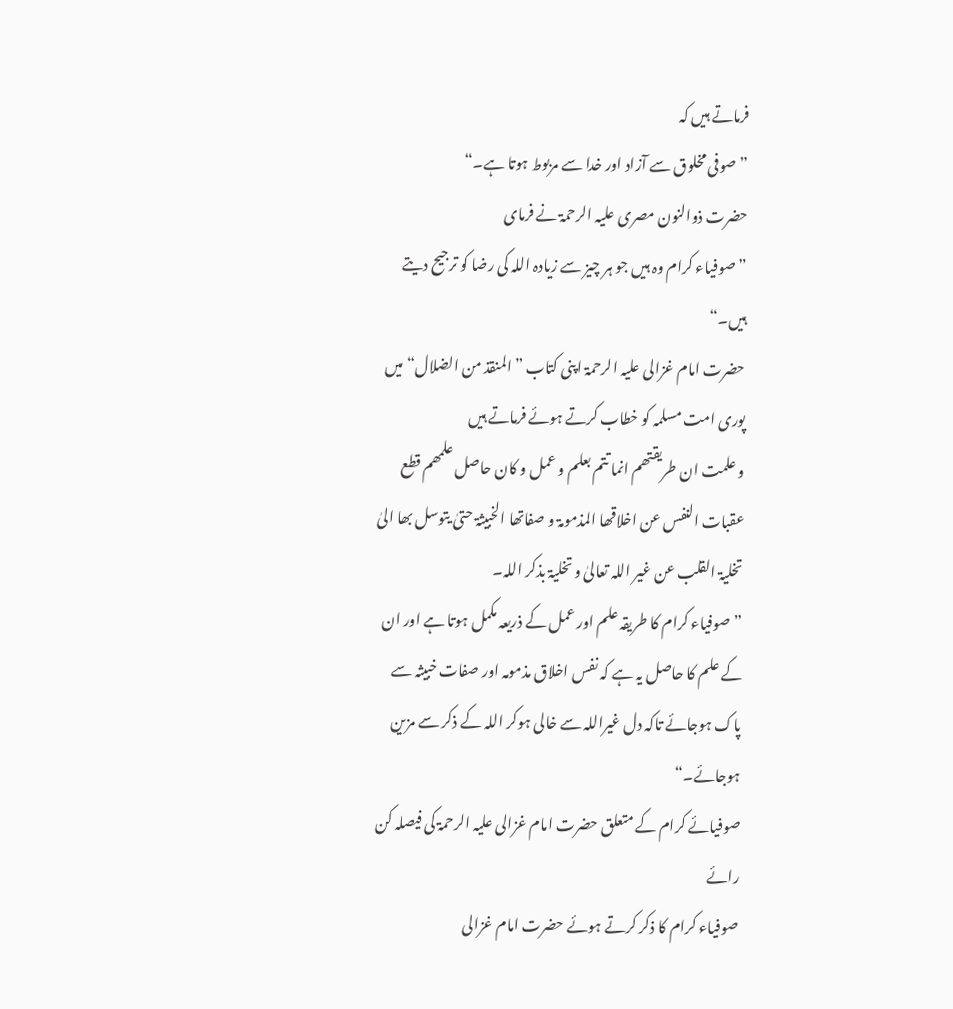فرماتے ہیں کہ
”صوفی مخلوق سے آزاد اور خدا سے مربوط ہوتا ہے۔“
حضرت ذوالنون مصری علیہ الرحمۃ نے فرمای
”صوفیاء کرام وہ ہیں جو ہر چیز سے زیادہ اللہ کی رضا کو ترجیح دیتے ہیں۔“
حضرت امام غزالی علیہ الرحمۃ اپنی کتاب ”المنقذ من الضلال“ میں پوری امت مسلمہ کو خطاب کرتے ہوئے فرماتے ہیں
و علمت ان طریقتھم انما تتم بعلم و عمل و کان حاصل علمھم قطع عقبات النفس عن اخلاقھا المذمومۃ و صفاتھا الخبیثۃ حتیٰ یتوسل بھا الیٰ تخلیۃ القلب عن غیر اللہ تعالیٰ و تخلیۃ بذکر اللہ۔
”صوفیاء کرام کا طریقہ علم اور عمل کے ذریعہ مکمل ہوتا ہے اور ان کے علم کا حاصل یہ ہے کہ نفس اخلاق مذمومہ اور صفات خبیثہ سے پاک ہوجائے تاکہ دل غیراللہ سے خالی ہوکر اللہ کے ذکر سے مزین ہوجائے۔“
صوفیائے کرام کے متعلق حضرت امام غزالی علیہ الرحمۃ کی فیصلہ کن رائے
صوفیاء کرام کا ذکر کرتے ہوئے حضرت امام غزالی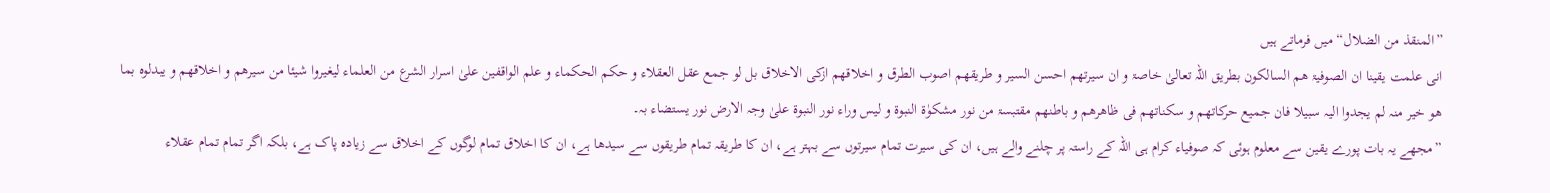”المنقذ من الضلال“ میں فرماتے ہیں
انی علمت یقینا ان الصوفیۃ ھم السالکون بطریق اللہ تعالیٰ خاصۃ و ان سیرتھم احسن السیر و طریقھم اصوب الطرق و اخلاقھم ازکی الاخلاق بل لو جمع عقل العقلاء و حکم الحکماء و علم الواقفین علیٰ اسرار الشرع من العلماء لیغیروا شیئا من سیرھم و اخلاقھم و یبدلوہ بما ھو خیر منہ لم یجدوا الیہ سبیلا فان جمیع حرکاتھم و سکناتھم فی ظاھرھم و باطنھم مقتبسۃ من نور مشکوٰۃ النبوۃ و لیس وراء نور النبوۃ علیٰ وجہ الارض نور یستضاء بہ۔
”مجھے یہ بات پورے یقین سے معلوم ہوئی کہ صوفیاء کرام ہی اللہ کے راستہ پر چلنے والے ہیں، ان کی سیرت تمام سیرتوں سے بہتر ہے، ان کا طریقہ تمام طریقوں سے سیدھا ہے، ان کا اخلاق تمام لوگوں کے اخلاق سے زیادہ پاک ہے، بلکہ اگر تمام تمام عقلاء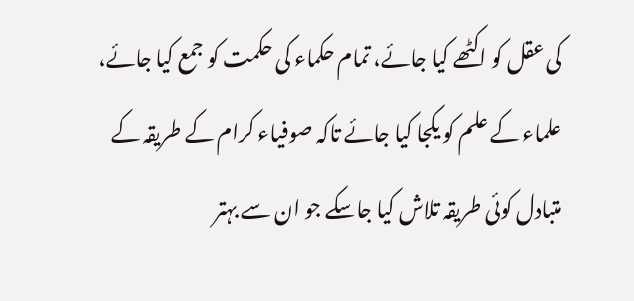کی عقل کو اکٹھے کیا جائے، تمام حکماء کی حکمت کو جمع کیا جائے، علماء کے علم کو یکجا کیا جائے تاکہ صوفیاء کرام کے طریقہ کے متبادل کوئی طریقہ تلاش کیا جاسکے جو ان سے بہتر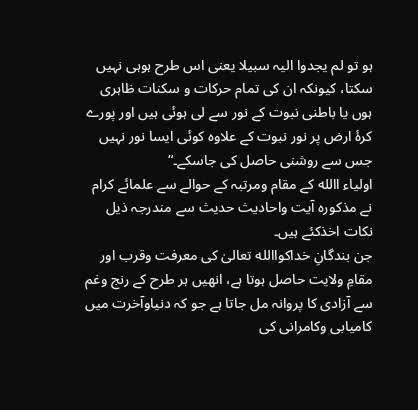ہو تو لم یجدوا الیہ سبیلا یعنی اس طرح ہوہی نہیں سکتا، کیونکہ ان کی تمام حرکات و سکنات ظاہری ہوں یا باطنی نبوت کے نور سے لی ہوئی ہیں اور پورے کرۂ ارض پر نور نبوت کے علاوہ کوئی ایسا نور نہیں جس سے روشنی حاصل کی جاسکے۔“
اولیاء االله کے مقام ومرتبہ کے حوالے سے علمائے کرام نے مذکورہ آیت واحادیث حدیث سے مندرجہ ذیل نکات اخذکئے ہیں۔
جن بندگانِ خداکواالله تعالیٰ کی معرفت وقرب اور مقامِ ولایت حاصل ہوتا ہے، انھیں ہر طرح کے رنج وغم سے آزادی کا پروانہ مل جاتا ہے جو کہ دنیاوآخرت میں کامیابی وکامرانی کی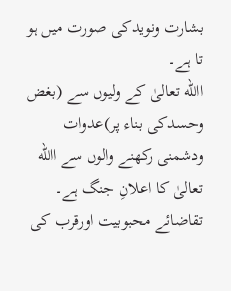بشارت ونویدکی صورت میں ہو تا ہے۔
االله تعالیٰ کے ولیوں سے (بغض وحسدکی بناء پر)عدوات ودشمنی رکھنے والوں سے االله تعالیٰ کا اعلانِ جنگ ہے۔
تقاضائے محبوبیت اورقرب کی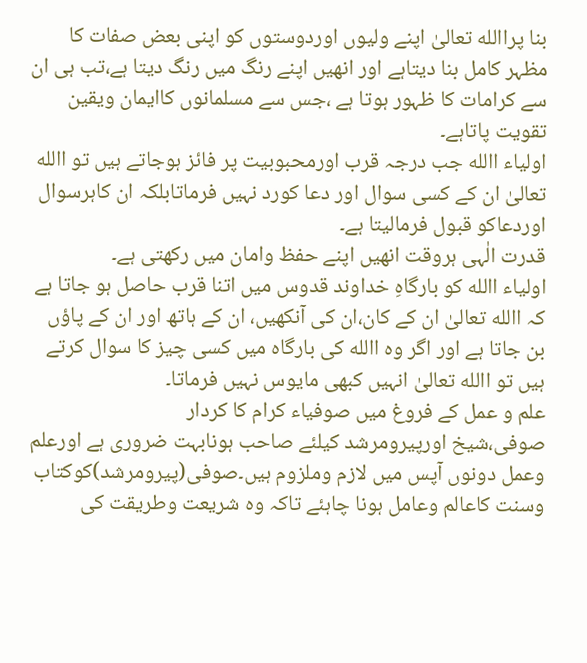بنا پراالله تعالیٰ اپنے ولیوں اوردوستوں کو اپنی بعض صفات کا مظہر کامل بنا دیتاہے اور انھیں اپنے رنگ میں رنگ دیتا ہے،تب ہی ان سے کرامات کا ظہور ہوتا ہے ،جس سے مسلمانوں کاایمان ویقین تقویت پاتاہے۔
اولیاء االله جب درجہ قرب اورمحبوبیت پر فائز ہوجاتے ہیں تو االله تعالیٰ ان کے کسی سوال اور دعا کورد نہیں فرماتابلکہ ان کاہرسوال اوردعاکو قبول فرمالیتا ہے۔
قدرت الٰہی ہروقت انھیں اپنے حفظ وامان میں رکھتی ہے۔
اولیاء االله کو بارگاہِ خداوند قدوس میں اتنا قرب حاصل ہو جاتا ہے کہ االله تعالیٰ ان کے کان،ان کی آنکھیں، ان کے ہاتھ اور ان کے پاؤں بن جاتا ہے اور اگر وہ االله کی بارگاہ میں کسی چیز کا سوال کرتے ہیں تو االله تعالیٰ انہیں کبھی مایوس نہیں فرماتا۔
علم و عمل کے فروغ میں صوفیاء کرام کا کردار
صوفی،شیخ اورپیرومرشد کیلئے صاحب ہونابہت ضروری ہے اورعلم وعمل دونوں آپس میں لازم وملزوم ہیں۔صوفی(پیرومرشد)کوکتاب وسنت کاعالم وعامل ہونا چاہئے تاکہ وہ شریعت وطریقت کی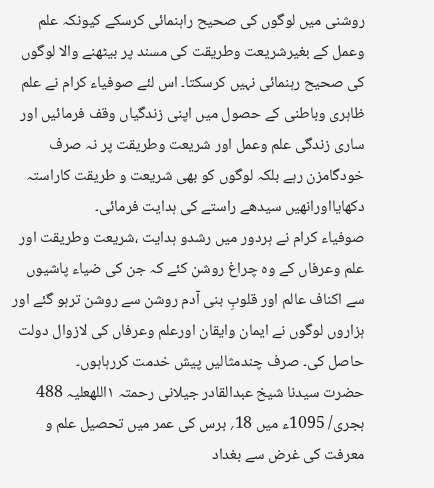روشنی میں لوگوں کی صحیح راہنمائی کرسکے کیونکہ علم وعمل کے بغیرشریعت وطریقت کی مسند پر بیٹھنے والا لوگوں کی صحیح رہنمائی نہیں کرسکتا۔ اس لئے صوفیاء کرام نے علم ظاہری وباطنی کے حصول میں اپنی زندگیاں وقف فرمائیں اور ساری زندگی علم وعمل اور شریعت وطریقت پر نہ صرف خودگامزن رہے بلکہ لوگوں کو بھی شریعت و طریقت کاراستہ دکھایااورانھیں سیدھے راستے کی ہدایت فرمائی۔
صوفیاء کرام نے ہردور میں رشدو ہدایت ،شریعت وطریقت اور علم وعرفاں کے وہ چراغ روشن کئے کہ جن کی ضیاء پاشیوں سے اکناف عالم اور قلوبِ بنی آدم روشن سے روشن ترہو گئے اور ہزاروں لوگوں نے ایمان وایقان اورعلم وعرفاں کی لازوال دولت حاصل کی۔ صرف چندمثالیں پیش خدمت کررہاہوں۔
حضرت سیدنا شیخ عبدالقادر جیلانی رحمتہ ۱اللهعلیہ 488 ہجری/ 1095ء میں 18؍ برس کی عمر میں تحصیل علم و معرفت کی غرض سے بغداد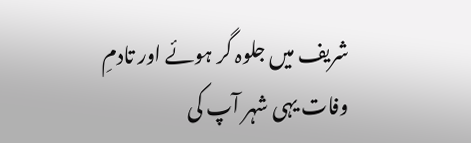شریف میں جلوہ گر ہوئے اور تادمِ وفات یہی شہر آپ کی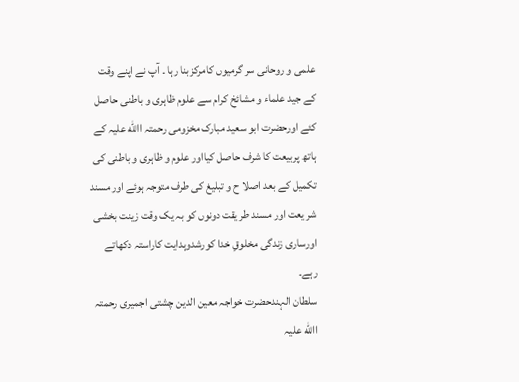علمی و روحانی سر گرمیوں کامرکزبنا رہا ۔ آپ نے اپنے وقت کے جید علماء و مشائخ کرام سے علوم ظاہری و باطنی حاصل کئے اورحضرت ابو سعید مبارک مخزومی رحمتہ االله علیہ کے ہاتھ پربیعت کا شرف حاصل کیااور علوم و ظاہری و باطنی کی تکمیل کے بعد اصلا ح و تبلیغ کی طرف متوجہ ہوئے اور مسند شر یعت اور مسند طر یقت دونوں کو بہ یک وقت زینت بخشی اورساری زندگی مخلوقِ خدا کورشدوہدایت کاراستہ دکھاتے رہے۔
سلطان الہندحضرت خواجہ معین الدین چشتی اجمیری رحمتہ االله علیہ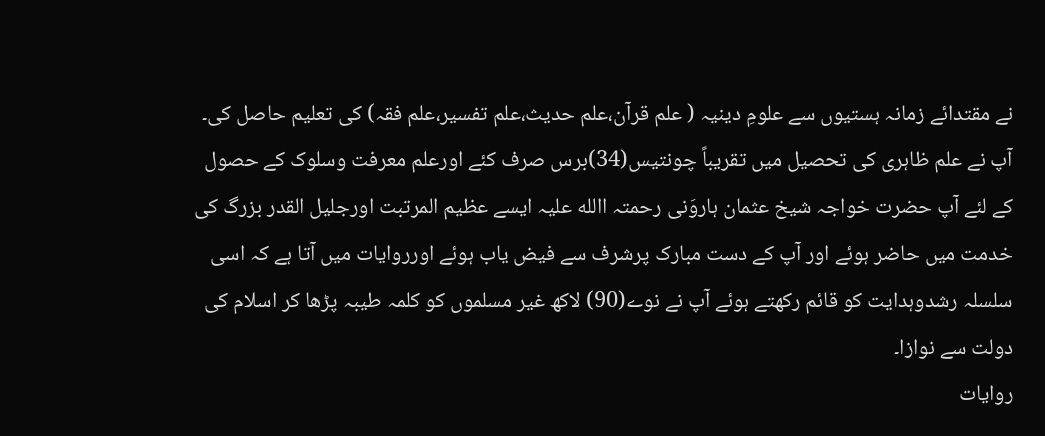نے مقتدائے زمانہ ہستیوں سے علومِ دینیہ ( علم قرآن،علم حدیث،علم تفسیر،علم فقہ) کی تعلیم حاصل کی۔ آپ نے علم ظاہری کی تحصیل میں تقریباً چونتیس(34)برس صرف کئے اورعلم معرفت وسلوک کے حصول کے لئے آپ حضرت خواجہ شیخ عثمان ہاروَنی رحمتہ االله علیہ ایسے عظیم المرتبت اورجلیل القدر بزرگ کی خدمت میں حاضر ہوئے اور آپ کے دست مبارک پرشرف سے فیض یاب ہوئے اورروایات میں آتا ہے کہ اسی سلسلہ رشدوہدایت کو قائم رکھتے ہوئے آپ نے نوے(90) لاکھ غیر مسلموں کو کلمہ طیبہ پڑھا کر اسلام کی دولت سے نوازا۔
روایات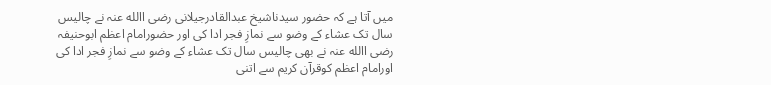میں آتا ہے کہ حضور سیدناشیخ عبدالقادرجیلانی رضی االله عنہ نے چالیس سال تک عشاء کے وضو سے نمازِ فجر ادا کی اور حضورامام اعظم ابوحنیفہ رضی االله عنہ نے بھی چالیس سال تک عشاء کے وضو سے نمازِ فجر ادا کی اورامام اعظم کوقرآن کریم سے اتنی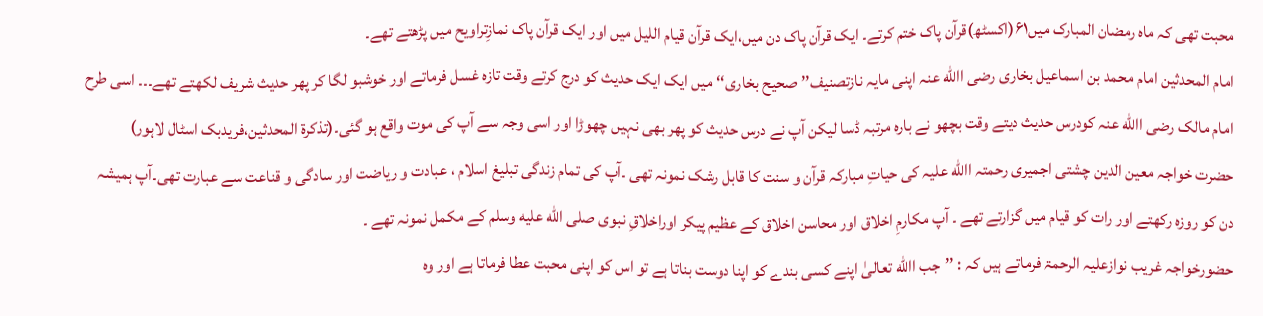محبت تھی کہ ماہ رمضان المبارک میں۶۱(اکسٹھ)قرآن پاک ختم کرتے۔ ایک قرآن پاک دن میں،ایک قرآن قیام اللیل میں اور ایک قرآن پاک نمازِتراویح میں پڑھتے تھے۔
امام المحدثین امام محمد بن اسماعیل بخاری رضی االله عنہ اپنی مایہ نازتصنیف’’ صحیح بخاری‘‘ میں ایک ایک حدیث کو درج کرتے وقت تازہ غسل فرماتے اور خوشبو لگا کر پھر حدیث شریف لکھتے تھے۔۔۔ اسی طرح امام مالک رضی االله عنہ کودرس حدیث دیتے وقت بچھو نے بارہ مرتبہ ڈسا لیکن آپ نے درس حدیث کو پھر بھی نہیں چھوڑا اور اسی وجہ سے آپ کی موت واقع ہو گئی۔(تذکرۃ المحدثین،فریدبک اسٹال لاہور)
حضرت خواجہ معین الدین چشتی اجمیری رحمتہ االله علیہ کی حیاتِ مبارکہ قرآن و سنت کا قابل رشک نمونہ تھی ۔آپ کی تمام زندگی تبلیغ اسلام ، عبادت و ریاضت اور سادگی و قناعت سے عبارت تھی۔آپ ہمیشہ دن کو روزہ رکھتے اور رات کو قیام میں گزارتے تھے ۔ آپ مکارمِ اخلاق اور محاسن اخلاق کے عظیم پیکر اوراخلاقِ نبوی صلى الله عليه وسلم کے مکمل نمونہ تھے ۔
حضورخواجہ غریب نوازعلیہ الرحمۃ فرماتے ہیں کہ : ’’جب االله تعالیٰ اپنے کسی بندے کو اپنا دوست بناتا ہے تو اس کو اپنی محبت عطا فرماتا ہے اور وہ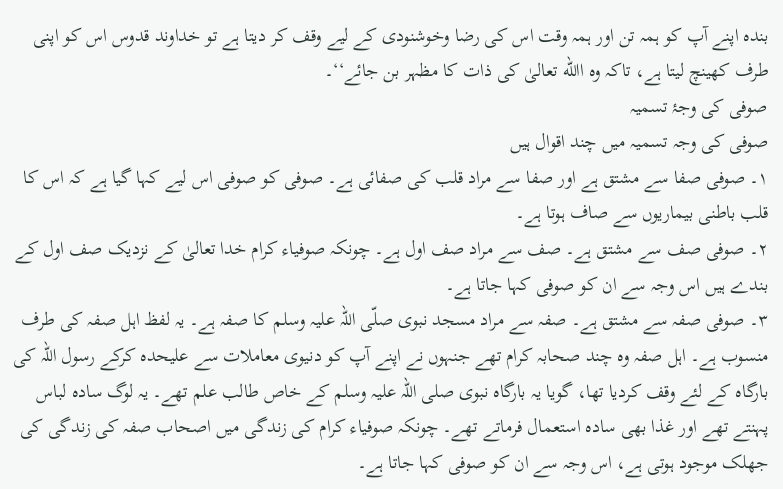بندہ اپنے آپ کو ہمہ تن اور ہمہ وقت اس کی رضا وخوشنودی کے لیے وقف کر دیتا ہے تو خداوند قدوس اس کو اپنی طرف کھینچ لیتا ہے، تاکہ وہ االله تعالیٰ کی ذات کا مظہر بن جائے‘‘۔
صوفی کی وجۂ تسمیہ
صوفی کی وجہ تسمیہ میں چند اقوال ہیں
۱۔ صوفی صفا سے مشتق ہے اور صفا سے مراد قلب کی صفائی ہے۔ صوفی کو صوفی اس لیے کہا گیا ہے کہ اس کا قلب باطنی بیماریوں سے صاف ہوتا ہے۔
۲۔ صوفی صف سے مشتق ہے۔ صف سے مراد صف اول ہے۔ چونکہ صوفیاء کرام خدا تعالیٰ کے نزدیک صف اول کے بندے ہیں اس وجہ سے ان کو صوفی کہا جاتا ہے۔
۳۔ صوفی صفہ سے مشتق ہے۔ صفہ سے مراد مسجد نبوی صلّی اللہ علیہ وسلم کا صفہ ہے۔ یہ لفظ اہل صفہ کی طرف منسوب ہے۔ اہل صفہ وہ چند صحابہ کرام تھے جنہوں نے اپنے آپ کو دنیوی معاملات سے علیحدہ کرکے رسول اللہ کی بارگاہ کے لئے وقف کردیا تھا، گویا یہ بارگاہ نبوی صلی اللہ علیہ وسلم کے خاص طالب علم تھے۔ یہ لوگ سادہ لباس پہنتے تھے اور غذا بھی سادہ استعمال فرماتے تھے۔ چونکہ صوفیاء کرام کی زندگی میں اصحاب صفہ کی زندگی کی جھلک موجود ہوتی ہے، اس وجہ سے ان کو صوفی کہا جاتا ہے۔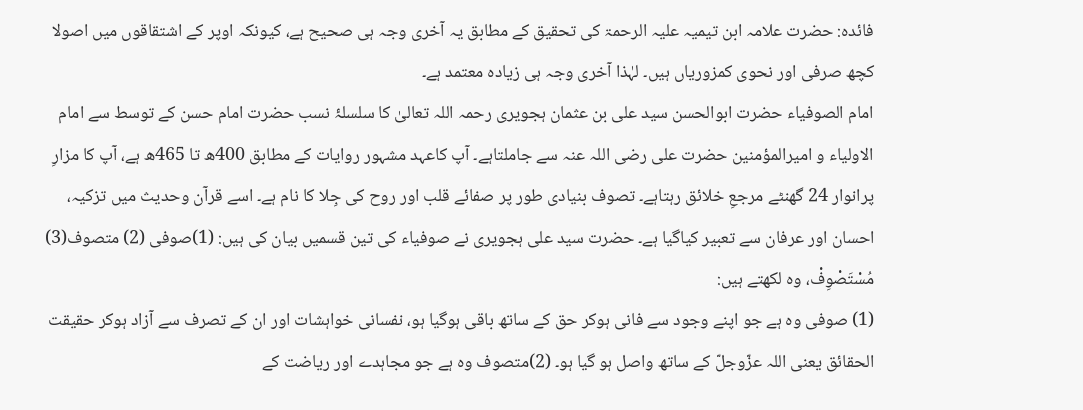فائدہ: حضرت علامہ ابن تیمیہ علیہ الرحمۃ کی تحقیق کے مطابق یہ آخری وجہ ہی صحیح ہے، کیونکہ اوپر کے اشتقاقوں میں اصولا کچھ صرفی اور نحوی کمزوریاں ہیں۔ لہٰذا آخری وجہ ہی زیادہ معتمد ہے۔
امام الصوفیاء حضرت ابوالحسن سید علی بن عثمان ہجویری رحمہ اللہ تعالیٰ کا سلسلۂ نسب حضرت امام حسن کے توسط سے امام الاولیاء و امیرالمؤمنین حضرت علی رضی اللہ عنہ سے جاملتاہے۔ آپ کاعہد مشہور روایات کے مطابق 400ھ تا 465ھ ہے، آپ کا مزارِ پرانوار 24 گھنٹے مرجعِ خلائق رہتاہے۔ تصوف بنیادی طور پر صفائے قلب اور روح کی جِلا کا نام ہے۔ اسے قرآن وحدیث میں تزکیہ، احسان اور عرفان سے تعبیر کیاگیا ہے۔ حضرت سید علی ہجویری نے صوفیاء کی تین قسمیں بیان کی ہیں: (1)صوفی (2) متصوف(3) مُسْتَصْوِفْ، وہ لکھتے ہیں:
(1) صوفی وہ ہے جو اپنے وجود سے فانی ہوکر حق کے ساتھ باقی ہوگیا ہو، نفسانی خواہشات اور ان کے تصرف سے آزاد ہوکر حقیقت الحقائق یعنی اللہ عزّوجلّ کے ساتھ واصل ہو گیا ہو۔ (2)متصوف وہ ہے جو مجاہدے اور ریاضت کے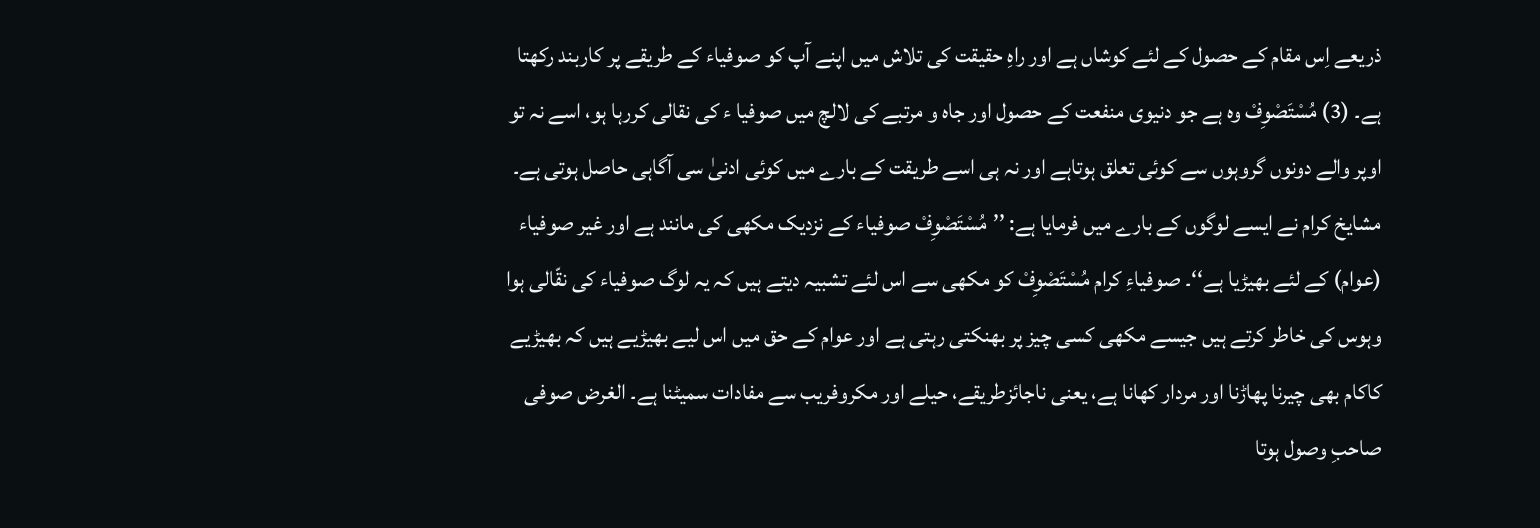ذریعے اِس مقام کے حصول کے لئے کوشاں ہے اور راہِ حقیقت کی تلاش میں اپنے آپ کو صوفیاء کے طریقے پر کاربند رکھتا ہے۔ (3) مُسْتَصْوِفْ وہ ہے جو دنیوی منفعت کے حصول اور جاہ و مرتبے کی لالچ میں صوفیا ء کی نقالی کررہا ہو، اسے نہ تو اوپر والے دونوں گروہوں سے کوئی تعلق ہوتاہے اور نہ ہی اسے طریقت کے بارے میں کوئی ادنیٰ سی آگاہی حاصل ہوتی ہے۔ مشایخ کرام نے ایسے لوگوں کے بارے میں فرمایا ہے: ’’مُسْتَصْوِفْ صوفیاء کے نزدیک مکھی کی مانند ہے اور غیر صوفیاء (عوام) کے لئے بھیڑیا ہے‘‘۔ صوفیاءِ کرام مُسْتَصْوِفْ کو مکھی سے اس لئے تشبیہ دیتے ہیں کہ یہ لوگ صوفیاء کی نقّالی ہوا وہوس کی خاطر کرتے ہیں جیسے مکھی کسی چیز پر بھنکتی رہتی ہے اور عوام کے حق میں اس لیے بھیڑیے ہیں کہ بھیڑیے کاکام بھی چیرنا پھاڑنا اور مردار کھانا ہے، یعنی ناجائزطریقے، حیلے اور مکروفریب سے مفادات سمیٹنا ہے۔ الغرض صوفی صاحبِ وصول ہوتا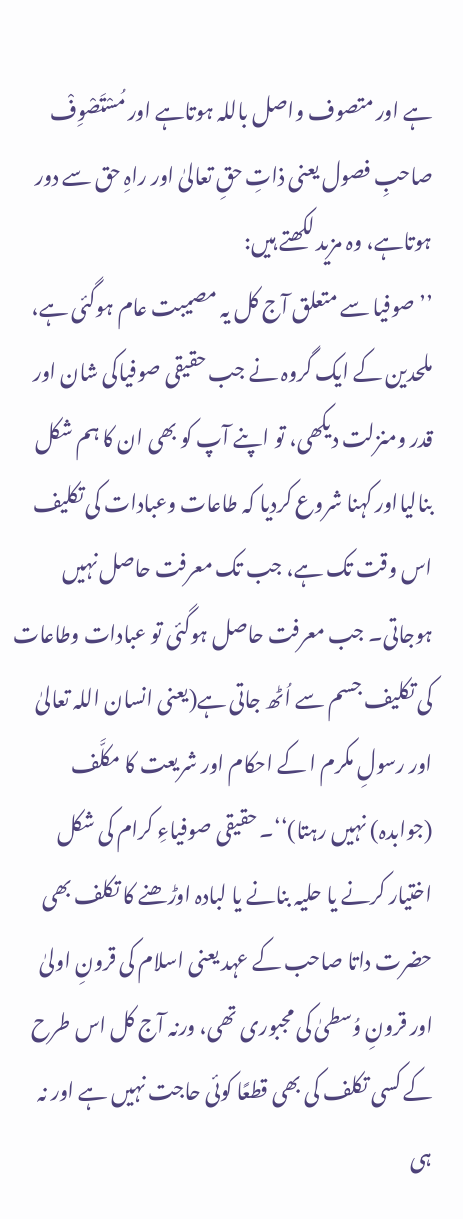ہے اور متصوف واصل باللہ ہوتاہے اور مُسْتَصْوِفْ صاحبِ فصول یعنی ذاتِ حقِ تعالیٰ اور راہِ حق سے دور ہوتاہے، وہ مزید لکھتے ہیں:
’’صوفیا سے متعلق آج کل یہ مصیبت عام ہوگئی ہے، ملحدین کے ایک گروہ نے جب حقیقی صوفیاکی شان اور قدر ومنزلت دیکھی، تو اپنے آپ کو بھی ان کا ہم شکل بنالیااور کہنا شروع کردیا کہ طاعات وعبادات کی تکلیف اس وقت تک ہے، جب تک معرفت حاصل نہیں ہوجاتی۔ جب معرفت حاصل ہوگئی تو عبادات وطاعات کی تکلیف جسم سے اُٹھ جاتی ہے(یعنی انسان اللہ تعالیٰ اور رسولِ مکرم ا کے احکام اور شریعت کا مکلَّف (جوابدہ) نہیں رہتا)‘‘۔ حقیقی صوفیاءِ کرام کی شکل اختیار کرنے یا حلیہ بنانے یا لبادہ اوڑھنے کا تکلف بھی حضرت داتا صاحب کے عہد یعنی اسلام کی قرونِ اولیٰ اور قرونِ وُسطیٰ کی مجبوری تھی، ورنہ آج کل اس طرح کے کسی تکلف کی بھی قطعًا کوئی حاجت نہیں ہے اور نہ ہی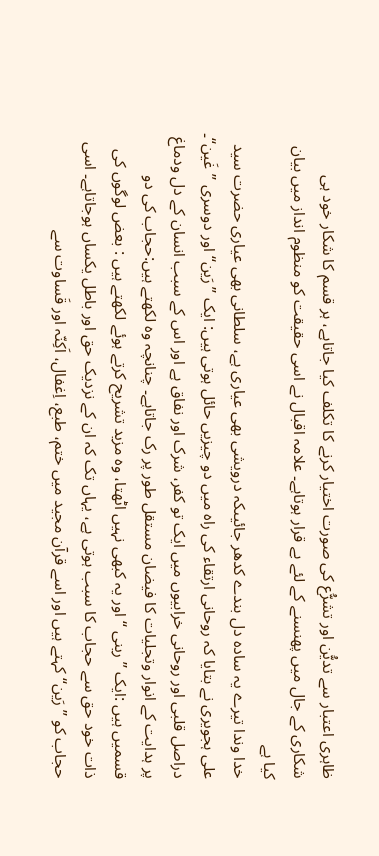ظاہری اعتبار سے تدیُّن اور تشرُّع کی صورت اختیار کرنے کا تکلف کیا جاتاہے، ہر قسم کا شکار خود ہی شکاری کے جال میں پھنسنے کے لئے بے قرار ہوتاہے۔ علامہ اقبال نے اسی حقیقت کو منظوم انداز میں بیان کیا ہے
خدا وندا تیرے یہ سادہ دل بندے کدھر جائیںکہ درویشی بھی عیاری ہے، سلطانی بھی عیاری حضرت سید علی ہجویری نے بتایا کہ روحانی ارتقاء کی راہ میں دو چیزیں حائل ہوتی ہیں: ایک ’’رَین‘‘ اور دوسری ’’غَین‘‘۔ دراصل قلبی اور روحانی خرابیوں میں ایک تو کفر، شرک اور نفاق ہے اور اس کے سبب انسان کے دل ودماغ پر ہدایت کے انوار وتجلیات کا فیضان مستقل طور پر رک جاتاہے۔ چنانچہ وہ لکھتے ہیں:حجاب کی دو قسمیں ہیں :ایک ’’رینی ‘‘ اور یہ کبھی نہیں اٹھتا، وہ مزید تشریح کرتے ہوئے لکھتے ہیں : بعض لوگوں کی ذات خود حق سے حجاب کا سبب ہوتی ہے، یہاں تک کہ ان کے نزدیک حق اور باطل یکساں ہوجاتاہے۔ اسی حجاب کو ’’رَین‘‘ کہتے ہیں اور اسے قرآن مجید میں ختم، طبع، اِغفال، اَکِنّہ اور قَساوت سے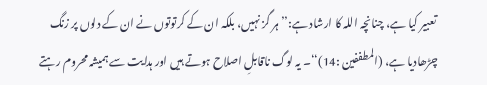تعبیر کیا ہے، چنانچہ اللہ کا ارشاد ہے:’’ہر گز نہیں، بلکہ ان کے کرتوتوں نے ان کے دلوں پر زنگ چڑھادیا ہے، (المطففین :14)‘‘۔ یہ لوگ ناقابلِ اصلاح ہوتے ہیں اور ہدایت سے ہمیشہ محروم رہتے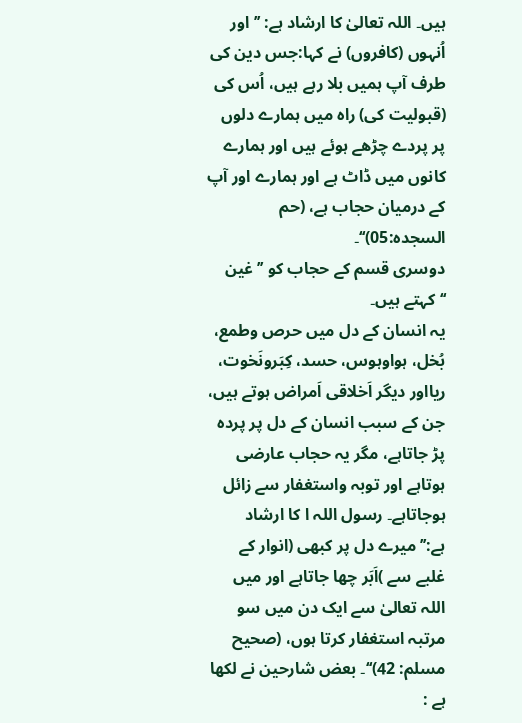ہیں۔ اللہ تعالیٰ کا ارشاد ہے: ’’اور اُنہوں (کافروں) نے کہا:جس دین کی طرف آپ ہمیں بلا رہے ہیں، اُس کی (قبولیت کی) راہ میں ہمارے دلوں پر پردے چڑھے ہوئے ہیں اور ہمارے کانوں میں ڈاٹ ہے اور ہمارے اور آپ کے درمیان حجاب ہے، (حم السجدہ:05)‘‘۔
دوسری قسم کے حجاب کو ’’ غین ‘‘کہتے ہیں۔
یہ انسان کے دل میں حرص وطمع، بُخل، ہواوہوس، حسد، کِبَرونَخوت، ریااور دیگر اَخلاقی اَمراض ہوتے ہیں، جن کے سبب انسان کے دل پر پردہ پڑ جاتاہے، مگر یہ حجاب عارضی ہوتاہے اور توبہ واستغفار سے زائل ہوجاتاہے۔ رسول اللہ ا کا ارشاد ہے:’’میرے دل پر کبھی (انوار کے غلبے سے )اَبَر چھا جاتاہے اور میں اللہ تعالیٰ سے ایک دن میں سو مرتبہ استغفار کرتا ہوں، (صحیح مسلم: 42)‘‘۔ بعض شارحین نے لکھا ہے :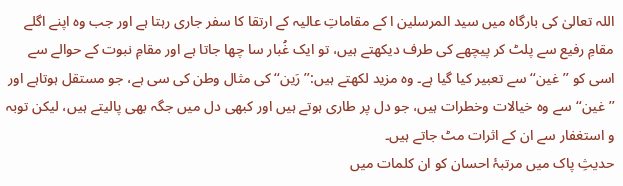اللہ تعالیٰ کی بارگاہ میں سید المرسلین ا کے مقاماتِ عالیہ کے ارتقا کا سفر جاری رہتا ہے اور جب وہ اپنے اگلے مقامِ رفیع سے پلٹ کر پیچھے کی طرف دیکھتے ہیں، تو ایک غُبار سا چھا جاتا ہے اور مقامِ نبوت کے حوالے سے اسی کو ’’غین‘‘ سے تعبیر کیا گیا ہے۔ وہ مزید لکھتے ہیں:’’رَین‘‘ کی مثال وطن کی سی ہے، جو مستقل ہوتاہے اور ’’غین‘‘ سے وہ خیالات وخطرات ہیں، جو دل پر طاری ہوتے ہیں اور کبھی دل میں جگہ بھی پالیتے ہیں، لیکن توبہ و استغفار سے ان کے اثرات مٹ جاتے ہیں۔
حدیثِ پاک میں مرتبۂ احسان کو ان کلمات میں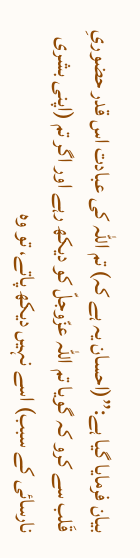بیان فرمایا گیا ہے:’’(احسان یہ ہے کہ) تم اللہ کی عبادت اس قدر حضوریِ قَلب سے کرو کہ گویا تم اللہ عزّوجلّ کو دیکھ رہے اور اگر تم (اپنی بشری نارسائی کے سبب) اسے نہیں دیکھ پاتے، تو وہ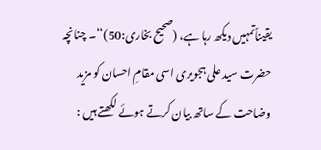یقیناًتمہیں دیکھ رہا ہے، (صحیح بخاری:50)‘‘۔ چنانچہ حضرت سید علی ہجویری اسی مقامِ احسان کو مزید وضاحت کے ساتھ بیان کرتے ہوئے لکھتے ہیں :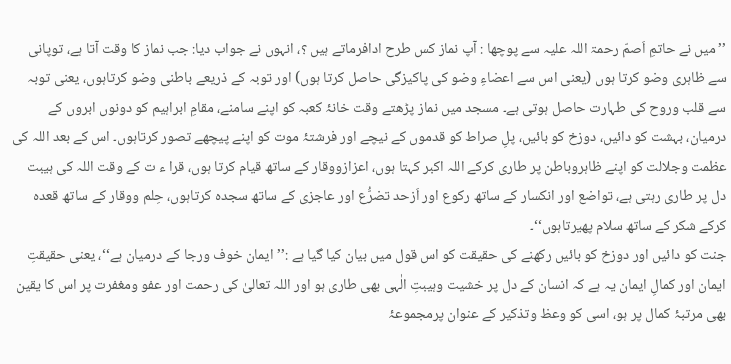’’میں نے حاتمِ اَصمّ رحمۃ اللہ علیہ سے پوچھا : آپ نماز کس طرح ادافرماتے ہیں ؟، انہوں نے جواب دیا: جب نماز کا وقت آتا ہے، توپانی سے ظاہری وضو کرتا ہوں (یعنی اس سے اعضاءِ وضو کی پاکیزگی حاصل کرتا ہوں) اور توبہ کے ذریعے باطنی وضو کرتاہوں، یعنی توبہ سے قلب وروح کی طہارت حاصل ہوتی ہے۔ مسجد میں نماز پڑھتے وقت خانۂ کعبہ کو اپنے سامنے، مقامِ ابراہیم کو دونوں ابروں کے درمیان، بہشت کو دائیں، دوزخ کو بائیں، پلِ صراط کو قدموں کے نیچے اور فرشتۂ موت کو اپنے پیچھے تصور کرتاہوں۔ اس کے بعد اللہ کی عظمت وجلالت کو اپنے ظاہروباطن پر طاری کرکے اللہ اکبر کہتا ہوں، اعزازووقار کے ساتھ قیام کرتا ہوں، قرا ء ت کے وقت اللہ کی ہیبت دل پر طاری رہتی ہے، تواضع اور انکسار کے ساتھ رکوع اور اَزحد تضرُّع اور عاجزی کے ساتھ سجدہ کرتاہوں، حِلم ووقار کے ساتھ قعدہ کرکے شکر کے ساتھ سلام پھیرتاہوں‘‘۔
جنت کو دائیں اور دوزخ کو بائیں رکھنے کی حقیقت کو اس قول میں بیان کیا گیا ہے :’’ایمان خوف ورجا کے درمیان ہے‘‘، یعنی حقیقتِ ایمان اور کمالِ ایمان یہ ہے کہ انسان کے دل پر خشیت وہیبتِ الٰہی بھی طاری ہو اور اللہ تعالیٰ کی رحمت اور عفو ومغفرت پر اس کا یقین بھی مرتبۂ کمال پر ہو، اسی کو وعظ وتذکیر کے عنوان پرمجموعۂ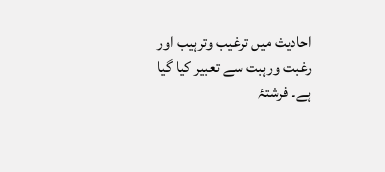احادیث میں ترغیب وترہیب اور رغبت ورہبت سے تعبیر کیا گیا ہے۔ فرشتۂ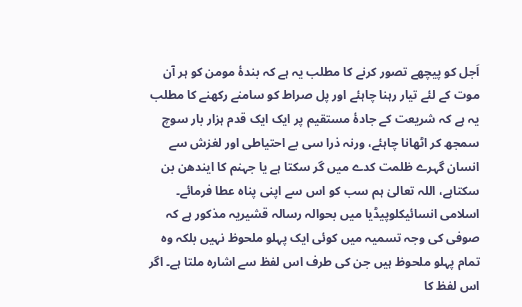اَجل کو پیچھے تصور کرنے کا مطلب یہ ہے کہ بندۂ مومن کو ہر آن موت کے لئے تیار رہنا چاہئے اور پل صراط کو سامنے رکھنے کا مطلب یہ ہے کہ شریعت کے جادۂ مستقیم پر ایک ایک قدم ہزار بار سوچ سمجھ کر اٹھانا چاہئے، ورنہ ذرا سی بے احتیاطی اور لغزش سے انسان گہرے ظلمت کدے میں گر سکتا ہے یا جہنم کا ایندھن بن سکتاہے، اللہ تعالیٰ ہم سب کو اس سے اپنی پناہ عطا فرمائے۔
اسلامی انسائیکلوپیڈیا میں بحوالہ رسالہ قشیریہ مذکور ہے کہ صوفی کی وجہ تسمیہ میں کوئی ایک پہلو ملحوظ نہیں بلکہ وہ تمام پہلو ملحوظ ہیں جن کی طرف اس لفظ سے اشارہ ملتا ہے۔ اگر اس لفظ کا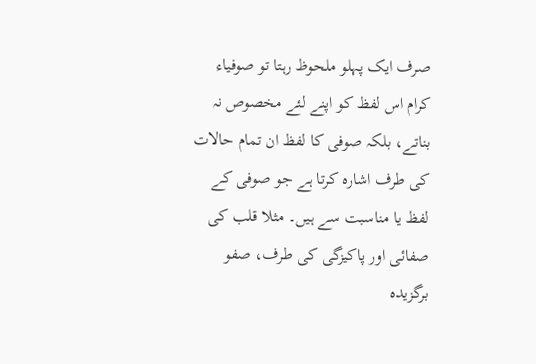صرف ایک پہلو ملحوظ رہتا تو صوفیاء کرام اس لفظ کو اپنے لئے مخصوص نہ بناتے، بلکہ صوفی کا لفظ ان تمام حالات کی طرف اشارہ کرتا ہے جو صوفی کے لفظ یا مناسبت سے ہیں۔ مثلا قلب کی صفائی اور پاکیزگی کی طرف، صفو برگزیدہ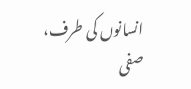انسانوں کی طرف، صفی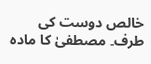خالص دوست کی طرف۔ مصطفیٰ کا مادہ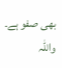بھی صفو ہے۔ واللہ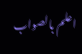اعلم بالصواب